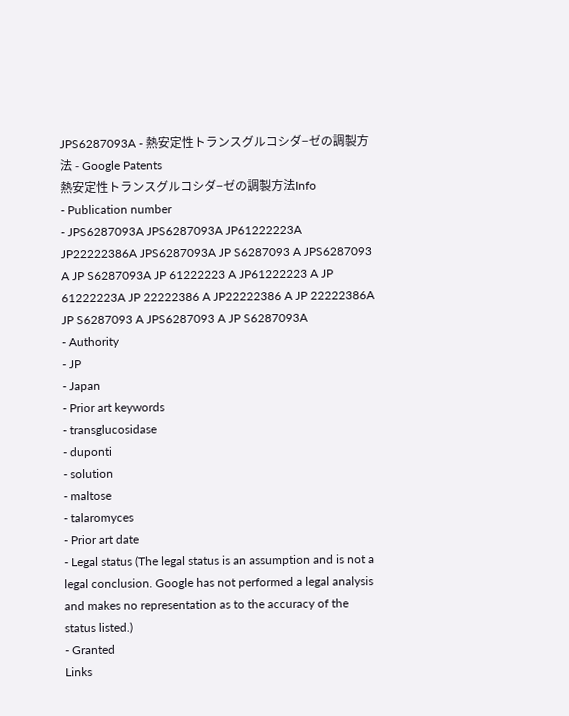JPS6287093A - 熱安定性トランスグルコシダ−ゼの調製方法 - Google Patents
熱安定性トランスグルコシダ−ゼの調製方法Info
- Publication number
- JPS6287093A JPS6287093A JP61222223A JP22222386A JPS6287093A JP S6287093 A JPS6287093 A JP S6287093A JP 61222223 A JP61222223 A JP 61222223A JP 22222386 A JP22222386 A JP 22222386A JP S6287093 A JPS6287093 A JP S6287093A
- Authority
- JP
- Japan
- Prior art keywords
- transglucosidase
- duponti
- solution
- maltose
- talaromyces
- Prior art date
- Legal status (The legal status is an assumption and is not a legal conclusion. Google has not performed a legal analysis and makes no representation as to the accuracy of the status listed.)
- Granted
Links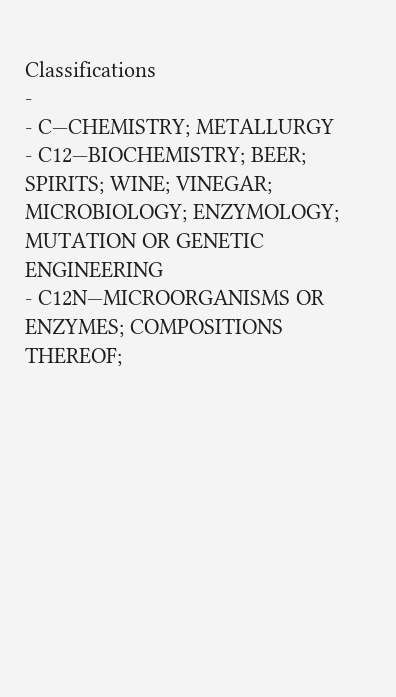Classifications
-
- C—CHEMISTRY; METALLURGY
- C12—BIOCHEMISTRY; BEER; SPIRITS; WINE; VINEGAR; MICROBIOLOGY; ENZYMOLOGY; MUTATION OR GENETIC ENGINEERING
- C12N—MICROORGANISMS OR ENZYMES; COMPOSITIONS THEREOF;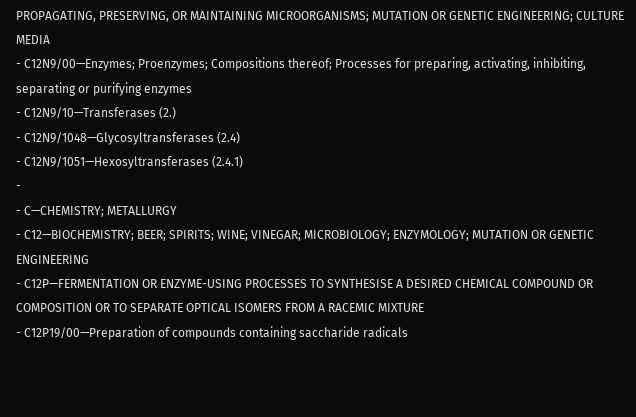PROPAGATING, PRESERVING, OR MAINTAINING MICROORGANISMS; MUTATION OR GENETIC ENGINEERING; CULTURE MEDIA
- C12N9/00—Enzymes; Proenzymes; Compositions thereof; Processes for preparing, activating, inhibiting, separating or purifying enzymes
- C12N9/10—Transferases (2.)
- C12N9/1048—Glycosyltransferases (2.4)
- C12N9/1051—Hexosyltransferases (2.4.1)
-
- C—CHEMISTRY; METALLURGY
- C12—BIOCHEMISTRY; BEER; SPIRITS; WINE; VINEGAR; MICROBIOLOGY; ENZYMOLOGY; MUTATION OR GENETIC ENGINEERING
- C12P—FERMENTATION OR ENZYME-USING PROCESSES TO SYNTHESISE A DESIRED CHEMICAL COMPOUND OR COMPOSITION OR TO SEPARATE OPTICAL ISOMERS FROM A RACEMIC MIXTURE
- C12P19/00—Preparation of compounds containing saccharide radicals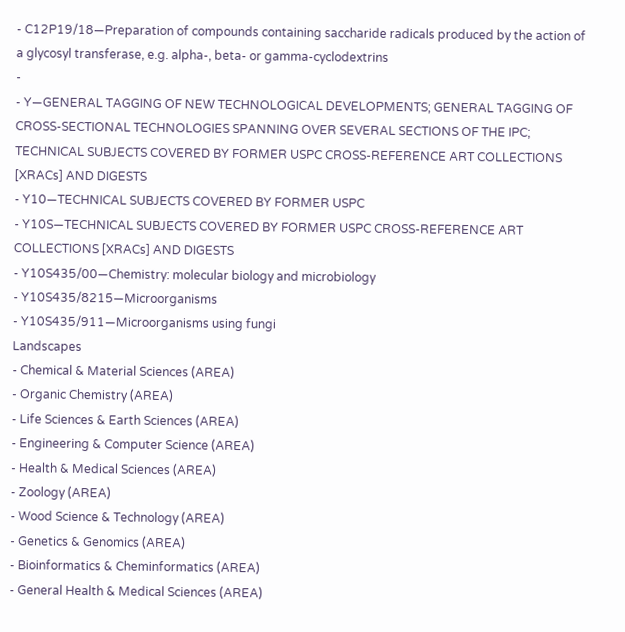- C12P19/18—Preparation of compounds containing saccharide radicals produced by the action of a glycosyl transferase, e.g. alpha-, beta- or gamma-cyclodextrins
-
- Y—GENERAL TAGGING OF NEW TECHNOLOGICAL DEVELOPMENTS; GENERAL TAGGING OF CROSS-SECTIONAL TECHNOLOGIES SPANNING OVER SEVERAL SECTIONS OF THE IPC; TECHNICAL SUBJECTS COVERED BY FORMER USPC CROSS-REFERENCE ART COLLECTIONS [XRACs] AND DIGESTS
- Y10—TECHNICAL SUBJECTS COVERED BY FORMER USPC
- Y10S—TECHNICAL SUBJECTS COVERED BY FORMER USPC CROSS-REFERENCE ART COLLECTIONS [XRACs] AND DIGESTS
- Y10S435/00—Chemistry: molecular biology and microbiology
- Y10S435/8215—Microorganisms
- Y10S435/911—Microorganisms using fungi
Landscapes
- Chemical & Material Sciences (AREA)
- Organic Chemistry (AREA)
- Life Sciences & Earth Sciences (AREA)
- Engineering & Computer Science (AREA)
- Health & Medical Sciences (AREA)
- Zoology (AREA)
- Wood Science & Technology (AREA)
- Genetics & Genomics (AREA)
- Bioinformatics & Cheminformatics (AREA)
- General Health & Medical Sciences (AREA)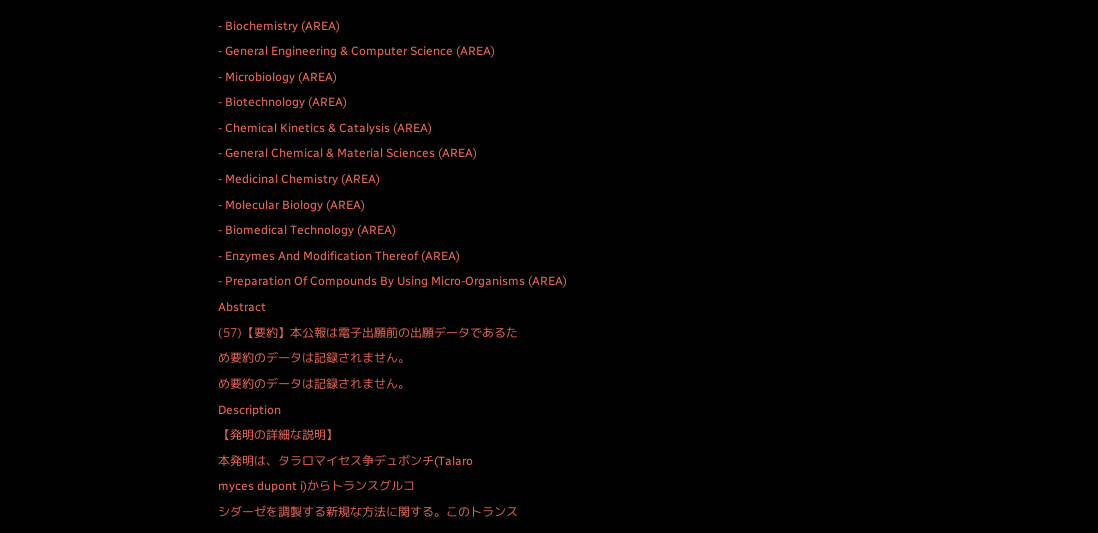- Biochemistry (AREA)
- General Engineering & Computer Science (AREA)
- Microbiology (AREA)
- Biotechnology (AREA)
- Chemical Kinetics & Catalysis (AREA)
- General Chemical & Material Sciences (AREA)
- Medicinal Chemistry (AREA)
- Molecular Biology (AREA)
- Biomedical Technology (AREA)
- Enzymes And Modification Thereof (AREA)
- Preparation Of Compounds By Using Micro-Organisms (AREA)
Abstract
(57)【要約】本公報は電子出願前の出願データであるた
め要約のデータは記録されません。
め要約のデータは記録されません。
Description
【発明の詳細な説明】
本発明は、タラロマイセス争デュボンチ(Talaro
myces dupont i)からトランスグルコ
シダーゼを調製する新規な方法に関する。このトランス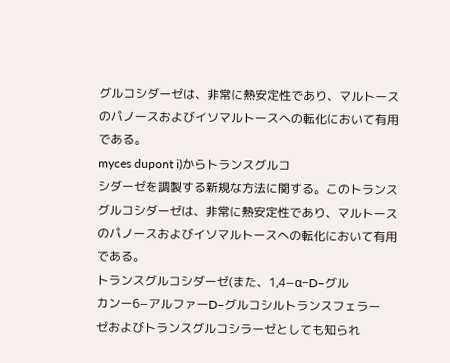グルコシダーゼは、非常に熱安定性であり、マルトース
のパノースおよびイソマルトースへの転化において有用
である。
myces dupont i)からトランスグルコ
シダーゼを調製する新規な方法に関する。このトランス
グルコシダーゼは、非常に熱安定性であり、マルトース
のパノースおよびイソマルトースへの転化において有用
である。
トランスグルコシダーゼ(また、1,4−α−D−グル
カンー6−アルファーD−グルコシルトランスフェラー
ゼおよびトランスグルコシラーゼとしても知られ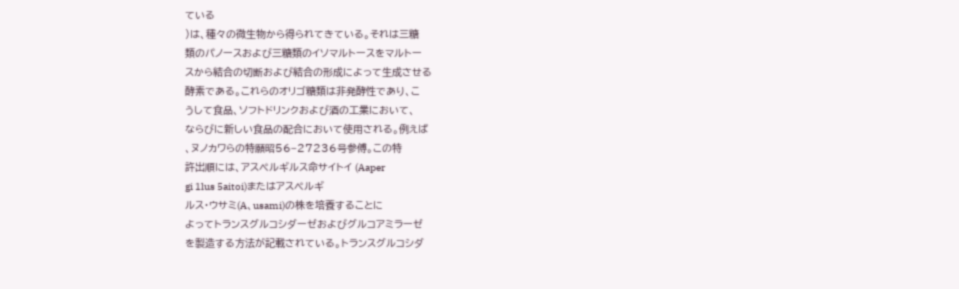ている
)は、種々の微生物から得られてきている。それは三糖
類のパノースおよび三糖類のイソマルトースをマルトー
スから結合の切断および結合の形成によって生成させる
酵素である。これらのオリゴ糖類は非発酵性であり、こ
うして食品、ソフトドリンクおよび酒の工業において、
ならびに新しい食品の配合において使用される。例えば
、ヌノカワらの特願昭56−27236号参傅。この特
許出順には、アスペルギルス命サイトイ (Aaper
gi 1lus 5aitoi)またはアスペルギ
ルス・ウサミ(A、usami)の株を培養することに
よってトランスグルコシダーゼおよびグルコアミラーゼ
を製造する方法が記載されている。トランスグルコシダ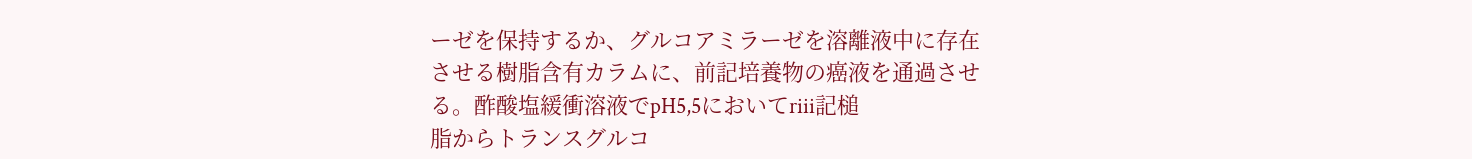ーゼを保持するか、グルコアミラーゼを溶離液中に存在
させる樹脂含有カラムに、前記培養物の癌液を通過させ
る。酢酸塩緩衝溶液でpH5,5においてriii記槌
脂からトランスグルコ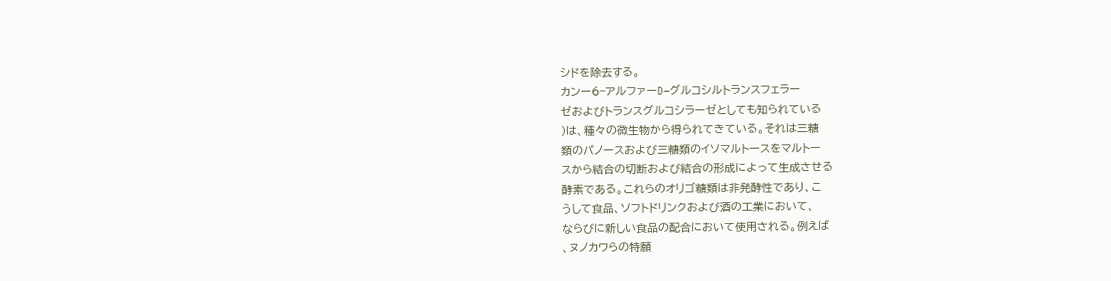シドを除去する。
カンー6−アルファーD−グルコシルトランスフェラー
ゼおよびトランスグルコシラーゼとしても知られている
)は、種々の微生物から得られてきている。それは三糖
類のパノースおよび三糖類のイソマルトースをマルトー
スから結合の切断および結合の形成によって生成させる
酵素である。これらのオリゴ糖類は非発酵性であり、こ
うして食品、ソフトドリンクおよび酒の工業において、
ならびに新しい食品の配合において使用される。例えば
、ヌノカワらの特願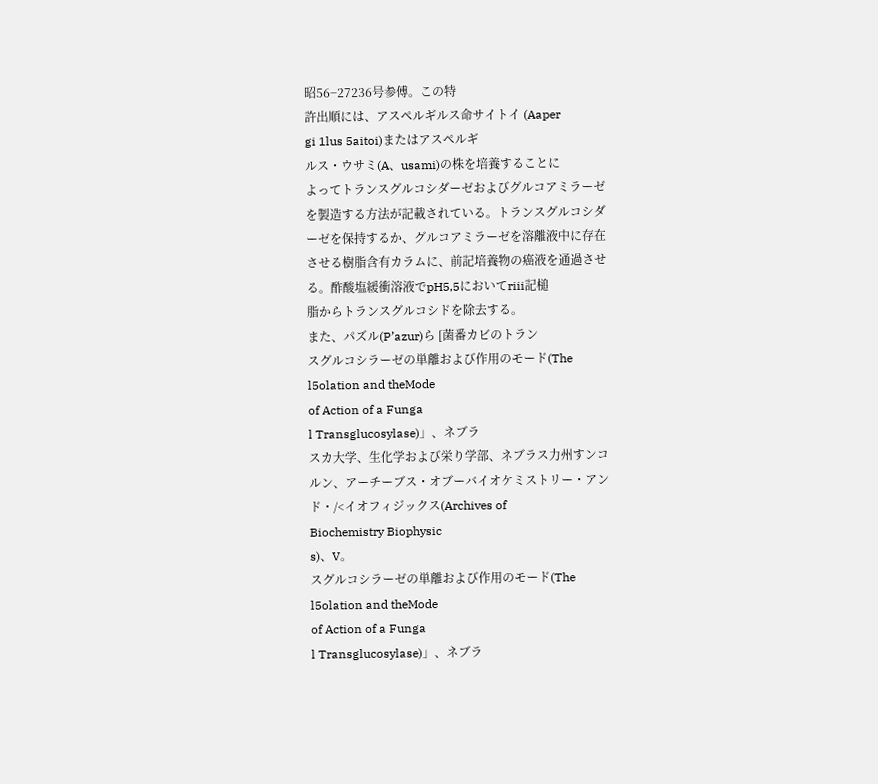昭56−27236号参傅。この特
許出順には、アスペルギルス命サイトイ (Aaper
gi 1lus 5aitoi)またはアスペルギ
ルス・ウサミ(A、usami)の株を培養することに
よってトランスグルコシダーゼおよびグルコアミラーゼ
を製造する方法が記載されている。トランスグルコシダ
ーゼを保持するか、グルコアミラーゼを溶離液中に存在
させる樹脂含有カラムに、前記培養物の癌液を通過させ
る。酢酸塩緩衝溶液でpH5,5においてriii記槌
脂からトランスグルコシドを除去する。
また、パズル(P’azur)ら [菌番カビのトラン
スグルコシラーゼの単離および作用のモード(The
l5olation and theMode
of Action of a Funga
l Transglucosylase)」、ネブラ
スカ大学、生化学および栄り学部、ネブラス力州すンコ
ルン、アーチーブス・オブーバイオケミストリー・アン
ド・/<イオフィジックス(Archives of
Biochemistry Biophysic
s)、V。
スグルコシラーゼの単離および作用のモード(The
l5olation and theMode
of Action of a Funga
l Transglucosylase)」、ネブラ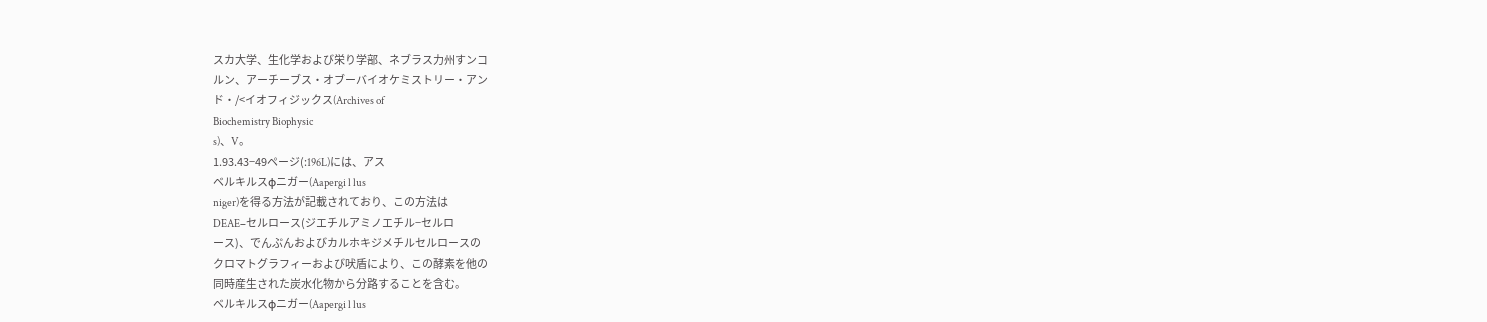スカ大学、生化学および栄り学部、ネブラス力州すンコ
ルン、アーチーブス・オブーバイオケミストリー・アン
ド・/<イオフィジックス(Archives of
Biochemistry Biophysic
s)、V。
1.93.43−49ページ(:196L)には、アス
ベルキルスφニガー(Aapergi l lus
niger)を得る方法が記載されており、この方法は
DEAE−セルロース(ジエチルアミノエチル−セルロ
ース)、でんぷんおよびカルホキジメチルセルロースの
クロマトグラフィーおよび吠盾により、この酵素を他の
同時産生された炭水化物から分路することを含む。
ベルキルスφニガー(Aapergi l lus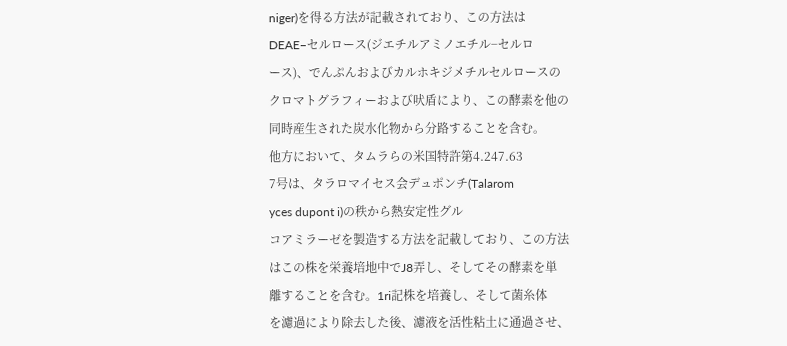niger)を得る方法が記載されており、この方法は
DEAE−セルロース(ジエチルアミノエチル−セルロ
ース)、でんぷんおよびカルホキジメチルセルロースの
クロマトグラフィーおよび吠盾により、この酵素を他の
同時産生された炭水化物から分路することを含む。
他方において、タムラらの米国特許第4.247.63
7号は、タラロマイセス会デュポンチ(Talarom
yces dupont i)の秩から熱安定性グル
コアミラーゼを製造する方法を記載しており、この方法
はこの株を栄養培地中でJ8弄し、そしてその酵素を単
離することを含む。1ri記株を培養し、そして菌糸体
を濾過により除去した後、濾液を活性粘土に通過させ、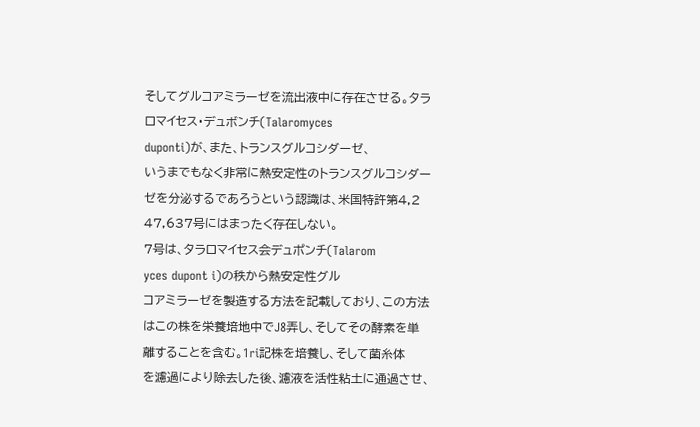そしてグルコアミラーゼを流出液中に存在させる。タラ
ロマイセス・デュボンチ(Talaromyces
duponti)が、また、トランスグルコシダーゼ、
いうまでもなく非常に熱安定性のトランスグルコシダー
ゼを分泌するであろうという認識は、米国特許第4,2
47,637号にはまったく存在しない。
7号は、タラロマイセス会デュポンチ(Talarom
yces dupont i)の秩から熱安定性グル
コアミラーゼを製造する方法を記載しており、この方法
はこの株を栄養培地中でJ8弄し、そしてその酵素を単
離することを含む。1ri記株を培養し、そして菌糸体
を濾過により除去した後、濾液を活性粘土に通過させ、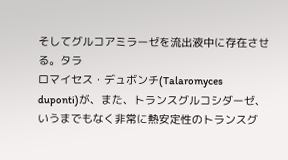そしてグルコアミラーゼを流出液中に存在させる。タラ
ロマイセス・デュボンチ(Talaromyces
duponti)が、また、トランスグルコシダーゼ、
いうまでもなく非常に熱安定性のトランスグ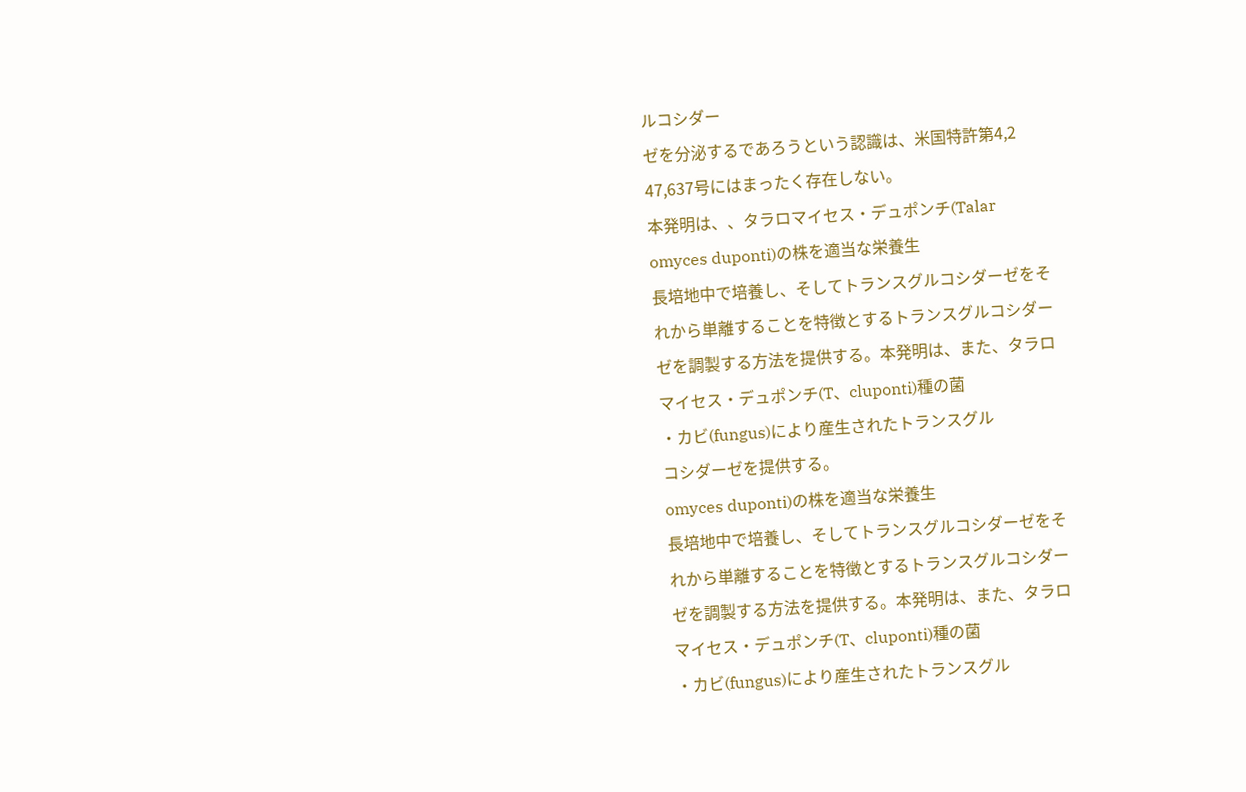ルコシダー
ゼを分泌するであろうという認識は、米国特許第4,2
47,637号にはまったく存在しない。
本発明は、、タラロマイセス・デュポンチ(Talar
omyces duponti)の株を適当な栄養生
長培地中で培養し、そしてトランスグルコシダーゼをそ
れから単離することを特徴とするトランスグルコシダー
ゼを調製する方法を提供する。本発明は、また、タラロ
マイセス・デュポンチ(T、cluponti)種の菌
・カビ(fungus)により産生されたトランスグル
コシダーゼを提供する。
omyces duponti)の株を適当な栄養生
長培地中で培養し、そしてトランスグルコシダーゼをそ
れから単離することを特徴とするトランスグルコシダー
ゼを調製する方法を提供する。本発明は、また、タラロ
マイセス・デュポンチ(T、cluponti)種の菌
・カビ(fungus)により産生されたトランスグル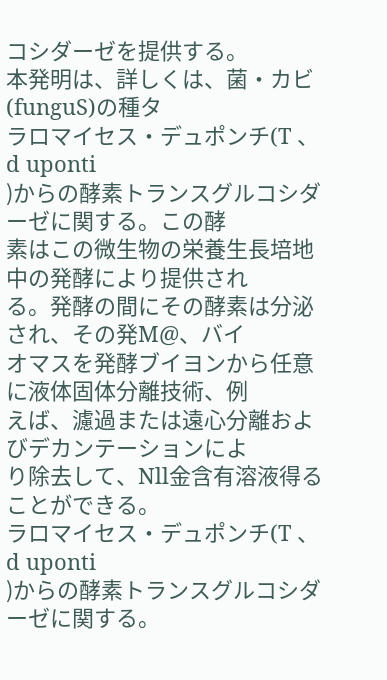コシダーゼを提供する。
本発明は、詳しくは、菌・カビ(funguS)の種タ
ラロマイセス・デュポンチ(T 、 d uponti
)からの酵素トランスグルコシダーゼに関する。この酵
素はこの微生物の栄養生長培地中の発酵により提供され
る。発酵の間にその酵素は分泌され、その発M@、バイ
オマスを発酵ブイヨンから任意に液体固体分離技術、例
えば、濾過または遠心分離およびデカンテーションによ
り除去して、Nll金含有溶液得ることができる。
ラロマイセス・デュポンチ(T 、 d uponti
)からの酵素トランスグルコシダーゼに関する。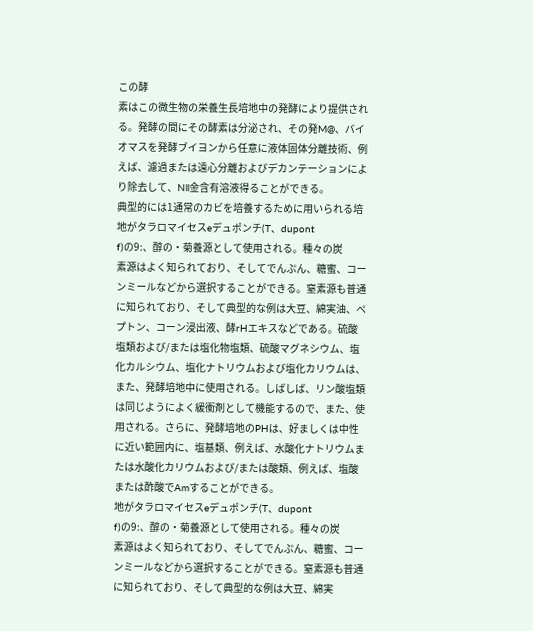この酵
素はこの微生物の栄養生長培地中の発酵により提供され
る。発酵の間にその酵素は分泌され、その発M@、バイ
オマスを発酵ブイヨンから任意に液体固体分離技術、例
えば、濾過または遠心分離およびデカンテーションによ
り除去して、Nll金含有溶液得ることができる。
典型的には1通常のカビを培養するために用いられる培
地がタラロマイセスeデュポンチ(T、dupont
f)の9:、醇の・菊養源として使用される。種々の炭
素源はよく知られており、そしてでんぷん、糖蜜、コー
ンミールなどから選択することができる。窒素源も普通
に知られており、そして典型的な例は大豆、綿実油、ペ
プトン、コーン浸出液、酵rHエキスなどである。硫酸
塩類および/または塩化物塩類、硫酸マグネシウム、塩
化カルシウム、塩化ナトリウムおよび塩化カリウムは、
また、発酵培地中に使用される。しばしば、リン酸塩類
は同じようによく緩衝剤として機能するので、また、使
用される。さらに、発酵培地のPHは、好ましくは中性
に近い範囲内に、塩基類、例えば、水酸化ナトリウムま
たは水酸化カリウムおよび/または酸類、例えば、塩酸
または酢酸でAmすることができる。
地がタラロマイセスeデュポンチ(T、dupont
f)の9:、醇の・菊養源として使用される。種々の炭
素源はよく知られており、そしてでんぷん、糖蜜、コー
ンミールなどから選択することができる。窒素源も普通
に知られており、そして典型的な例は大豆、綿実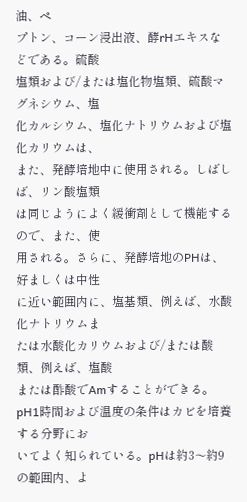油、ペ
プトン、コーン浸出液、酵rHエキスなどである。硫酸
塩類および/または塩化物塩類、硫酸マグネシウム、塩
化カルシウム、塩化ナトリウムおよび塩化カリウムは、
また、発酵培地中に使用される。しばしば、リン酸塩類
は同じようによく緩衝剤として機能するので、また、使
用される。さらに、発酵培地のPHは、好ましくは中性
に近い範囲内に、塩基類、例えば、水酸化ナトリウムま
たは水酸化カリウムおよび/または酸類、例えば、塩酸
または酢酸でAmすることができる。
pH1時間および温度の条件はカビを培養する分野にお
いてよく知られている。pHは約3〜約9の範囲内、よ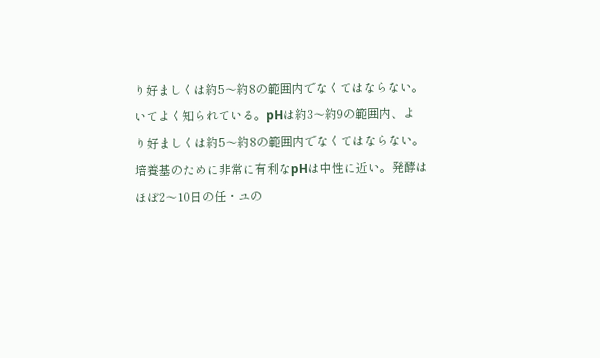り好ましくは約5〜約8の範囲内でなくてはならない。
いてよく知られている。pHは約3〜約9の範囲内、よ
り好ましくは約5〜約8の範囲内でなくてはならない。
培養基のために非常に有利なpHは中性に近い。発酵は
ほぼ2〜10日の任・ユの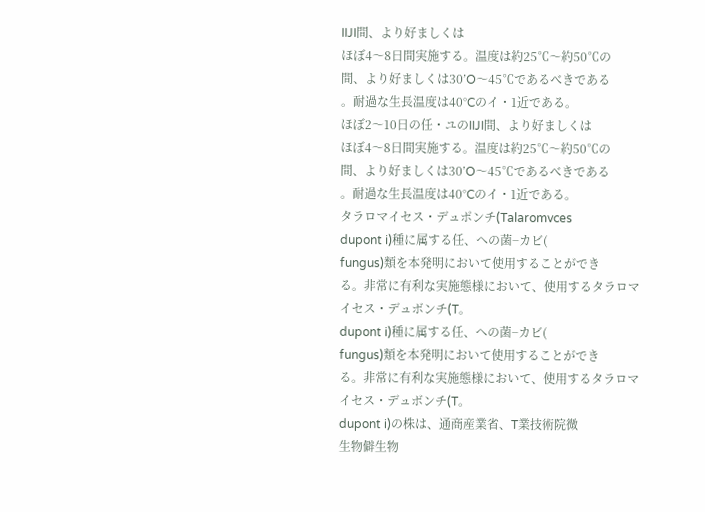IIJI間、より好ましくは
ほぼ4〜8日間実施する。温度は約25℃〜約50℃の
間、より好ましくは30’O〜45℃であるべきである
。耐過な生長温度は40°Cのイ・1近である。
ほぼ2〜10日の任・ユのIIJI間、より好ましくは
ほぼ4〜8日間実施する。温度は約25℃〜約50℃の
間、より好ましくは30’O〜45℃であるべきである
。耐過な生長温度は40°Cのイ・1近である。
タラロマイセス・デュポンチ(Talaromvces
dupont i)種に属する任、への菌−カビ(
fungus)類を本発明において使用することができ
る。非常に有利な実施態様において、使用するタラロマ
イセス・デュボンチ(T。
dupont i)種に属する任、への菌−カビ(
fungus)類を本発明において使用することができ
る。非常に有利な実施態様において、使用するタラロマ
イセス・デュボンチ(T。
dupont i)の株は、通商産業省、T業技術院微
生物僻生物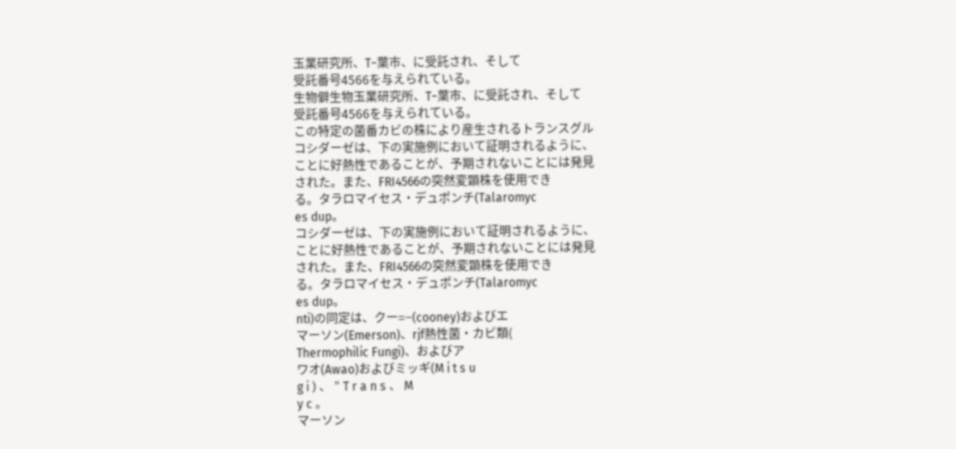玉業研究所、T−葉市、に受託され、そして
受託番号4566を与えられている。
生物僻生物玉業研究所、T−葉市、に受託され、そして
受託番号4566を与えられている。
この特定の菌番カビの株により産生されるトランスグル
コシダーゼは、下の実施例において証明されるように、
ことに好熱性であることが、予期されないことには発見
された。また、FRI4566の突然変顕株を使用でき
る。タラロマイセス・デュポンチ(Talaromyc
es dup。
コシダーゼは、下の実施例において証明されるように、
ことに好熱性であることが、予期されないことには発見
された。また、FRI4566の突然変顕株を使用でき
る。タラロマイセス・デュポンチ(Talaromyc
es dup。
nti)の同定は、クー=−(cooney)およびエ
マーソン(Emerson)、rjf熱性菌・カビ類(
Thermophilic Fungi)、およびア
ワオ(Awao)およびミッギ(M i t s u
g i ) 、 ” T r a n s 、 M
y c 。
マーソン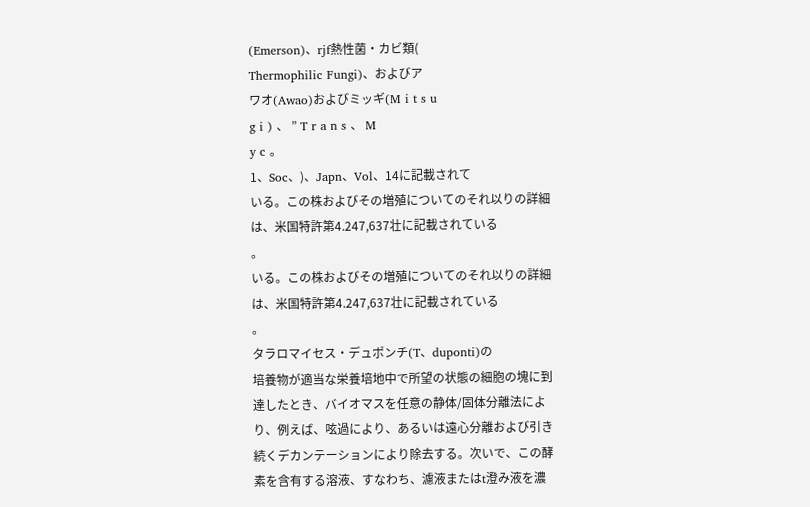(Emerson)、rjf熱性菌・カビ類(
Thermophilic Fungi)、およびア
ワオ(Awao)およびミッギ(M i t s u
g i ) 、 ” T r a n s 、 M
y c 。
1、Soc、)、Japn、Vol、14に記載されて
いる。この株およびその増殖についてのそれ以りの詳細
は、米国特許第4.247,637壮に記載されている
。
いる。この株およびその増殖についてのそれ以りの詳細
は、米国特許第4.247,637壮に記載されている
。
タラロマイセス・デュポンチ(T、duponti)の
培養物が適当な栄養培地中で所望の状態の細胞の塊に到
達したとき、バイオマスを任意の静体/固体分離法によ
り、例えば、呟過により、あるいは遠心分離および引き
続くデカンテーションにより除去する。次いで、この酵
素を含有する溶液、すなわち、濾液またはt澄み液を濃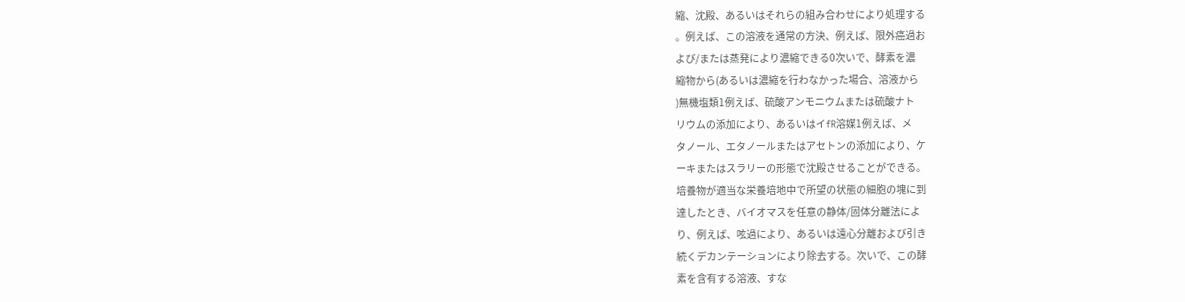縮、沈殿、あるいはそれらの組み合わせにより処理する
。例えば、この溶液を通常の方決、例えば、限外癌過お
よび/または蒸発により濃縮できる0次いで、酵素を濃
縮物から(あるいは濃縮を行わなかった場合、溶液から
)無機塩類1例えば、硫酸アンモニウムまたは硫酸ナト
リウムの添加により、あるいはイfR溶媒1例えば、メ
タノール、エタノールまたはアセトンの添加により、ケ
ーキまたはスラリーの形態で沈殿させることができる。
培養物が適当な栄養培地中で所望の状態の細胞の塊に到
達したとき、バイオマスを任意の静体/固体分離法によ
り、例えば、呟過により、あるいは遠心分離および引き
続くデカンテーションにより除去する。次いで、この酵
素を含有する溶液、すな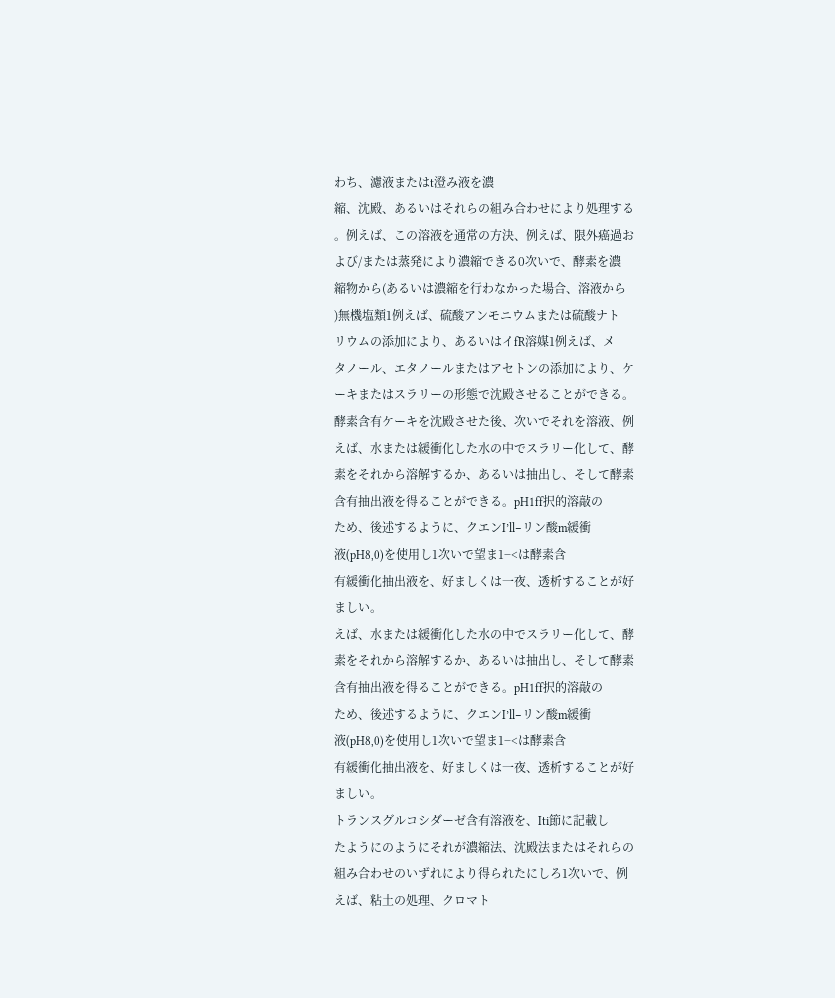わち、濾液またはt澄み液を濃
縮、沈殿、あるいはそれらの組み合わせにより処理する
。例えば、この溶液を通常の方決、例えば、限外癌過お
よび/または蒸発により濃縮できる0次いで、酵素を濃
縮物から(あるいは濃縮を行わなかった場合、溶液から
)無機塩類1例えば、硫酸アンモニウムまたは硫酸ナト
リウムの添加により、あるいはイfR溶媒1例えば、メ
タノール、エタノールまたはアセトンの添加により、ケ
ーキまたはスラリーの形態で沈殿させることができる。
酵素含有ケーキを沈殿させた後、次いでそれを溶液、例
えば、水または緩衝化した水の中でスラリー化して、酵
素をそれから溶解するか、あるいは抽出し、そして酵素
含有抽出液を得ることができる。pH1ff択的溶敲の
ため、後述するように、クエンI’ll−リン酸m緩衝
液(pH8,0)を使用し1次いで望ま1−<は酵素含
有緩衝化抽出液を、好ましくは一夜、透析することが好
ましい。
えば、水または緩衝化した水の中でスラリー化して、酵
素をそれから溶解するか、あるいは抽出し、そして酵素
含有抽出液を得ることができる。pH1ff択的溶敲の
ため、後述するように、クエンI’ll−リン酸m緩衝
液(pH8,0)を使用し1次いで望ま1−<は酵素含
有緩衝化抽出液を、好ましくは一夜、透析することが好
ましい。
トランスグルコシダーゼ含有溶液を、Iti節に記載し
たようにのようにそれが濃縮法、沈殿法またはそれらの
組み合わせのいずれにより得られたにしろ1次いで、例
えば、粘土の処理、クロマト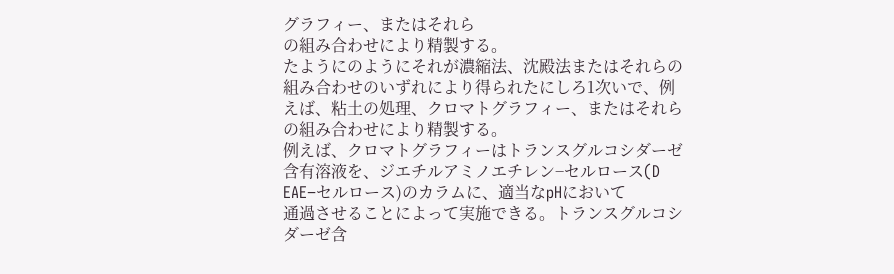グラフィー、またはそれら
の組み合わせにより精製する。
たようにのようにそれが濃縮法、沈殿法またはそれらの
組み合わせのいずれにより得られたにしろ1次いで、例
えば、粘土の処理、クロマトグラフィー、またはそれら
の組み合わせにより精製する。
例えば、クロマトグラフィーはトランスグルコシダーゼ
含有溶液を、ジエチルアミノエチレン−セルロース(D
EAE−セルロース)のカラムに、適当なpHにおいて
通過させることによって実施できる。トランスグルコシ
ダーゼ含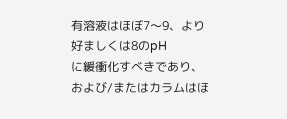有溶液はほぼ7〜9、より好ましくは8のpH
に緩衝化すべきであり、および/またはカラムはほ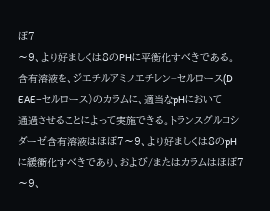ぼ7
〜9、より好ましくは8のPHに平衡化すべきである。
含有溶液を、ジエチルアミノエチレン−セルロース(D
EAE−セルロース)のカラムに、適当なpHにおいて
通過させることによって実施できる。トランスグルコシ
ダーゼ含有溶液はほぼ7〜9、より好ましくは8のpH
に緩衝化すべきであり、および/またはカラムはほぼ7
〜9、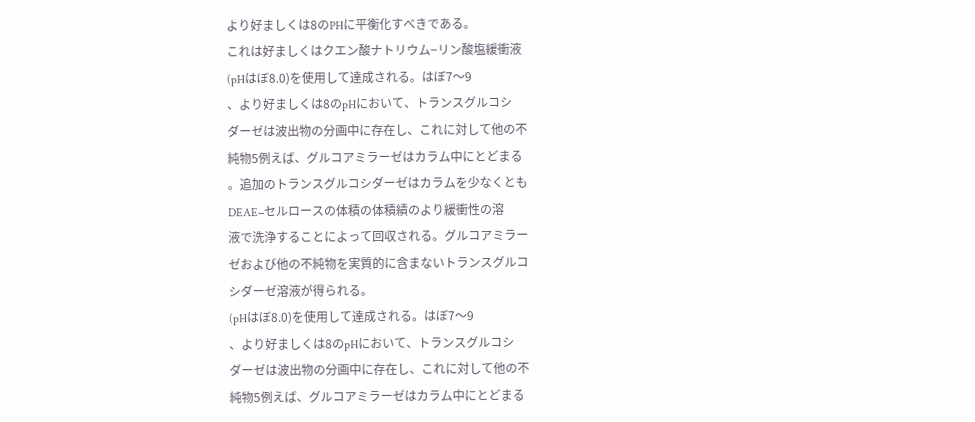より好ましくは8のPHに平衡化すべきである。
これは好ましくはクエン酸ナトリウム−リン酸塩緩衝液
(pHはぼ8.0)を使用して達成される。はぼ7〜9
、より好ましくは8のpHにおいて、トランスグルコシ
ダーゼは波出物の分画中に存在し、これに対して他の不
純物5例えば、グルコアミラーゼはカラム中にとどまる
。追加のトランスグルコシダーゼはカラムを少なくとも
DEAE−セルロースの体積の体積績のより緩衝性の溶
液で洗浄することによって回収される。グルコアミラー
ゼおよび他の不純物を実質的に含まないトランスグルコ
シダーゼ溶液が得られる。
(pHはぼ8.0)を使用して達成される。はぼ7〜9
、より好ましくは8のpHにおいて、トランスグルコシ
ダーゼは波出物の分画中に存在し、これに対して他の不
純物5例えば、グルコアミラーゼはカラム中にとどまる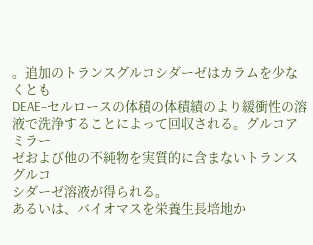。追加のトランスグルコシダーゼはカラムを少なくとも
DEAE−セルロースの体積の体積績のより緩衝性の溶
液で洗浄することによって回収される。グルコアミラー
ゼおよび他の不純物を実質的に含まないトランスグルコ
シダーゼ溶液が得られる。
あるいは、バイオマスを栄養生長培地か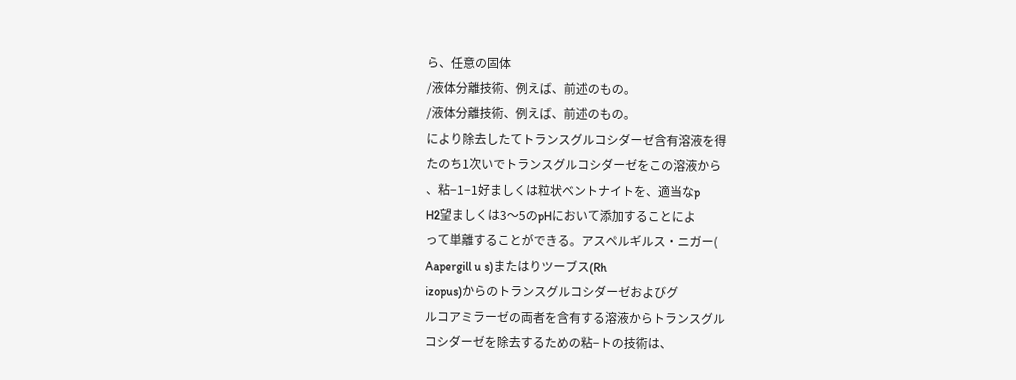ら、任意の固体
/液体分離技術、例えば、前述のもの。
/液体分離技術、例えば、前述のもの。
により除去したてトランスグルコシダーゼ含有溶液を得
たのち1次いでトランスグルコシダーゼをこの溶液から
、粘−1−1好ましくは粒状ベントナイトを、適当なp
H2望ましくは3〜5のpHにおいて添加することによ
って単離することができる。アスペルギルス・ニガー(
Aapergill u s)またはりツーブス(Rh
izopus)からのトランスグルコシダーゼおよびグ
ルコアミラーゼの両者を含有する溶液からトランスグル
コシダーゼを除去するための粘−トの技術は、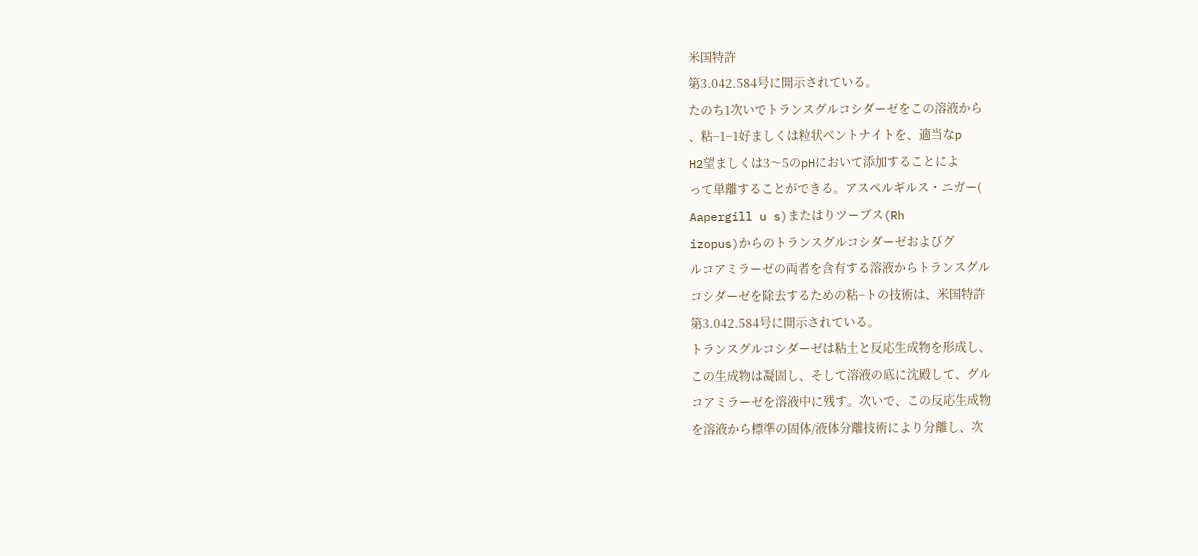米国特許
第3.042.584号に開示されている。
たのち1次いでトランスグルコシダーゼをこの溶液から
、粘−1−1好ましくは粒状ベントナイトを、適当なp
H2望ましくは3〜5のpHにおいて添加することによ
って単離することができる。アスペルギルス・ニガー(
Aapergill u s)またはりツーブス(Rh
izopus)からのトランスグルコシダーゼおよびグ
ルコアミラーゼの両者を含有する溶液からトランスグル
コシダーゼを除去するための粘−トの技術は、米国特許
第3.042.584号に開示されている。
トランスグルコシダーゼは粘土と反応生成物を形成し、
この生成物は凝固し、そして溶液の底に沈殿して、グル
コアミラーゼを溶液中に残す。次いで、この反応生成物
を溶液から標準の固体/液体分離技術により分離し、次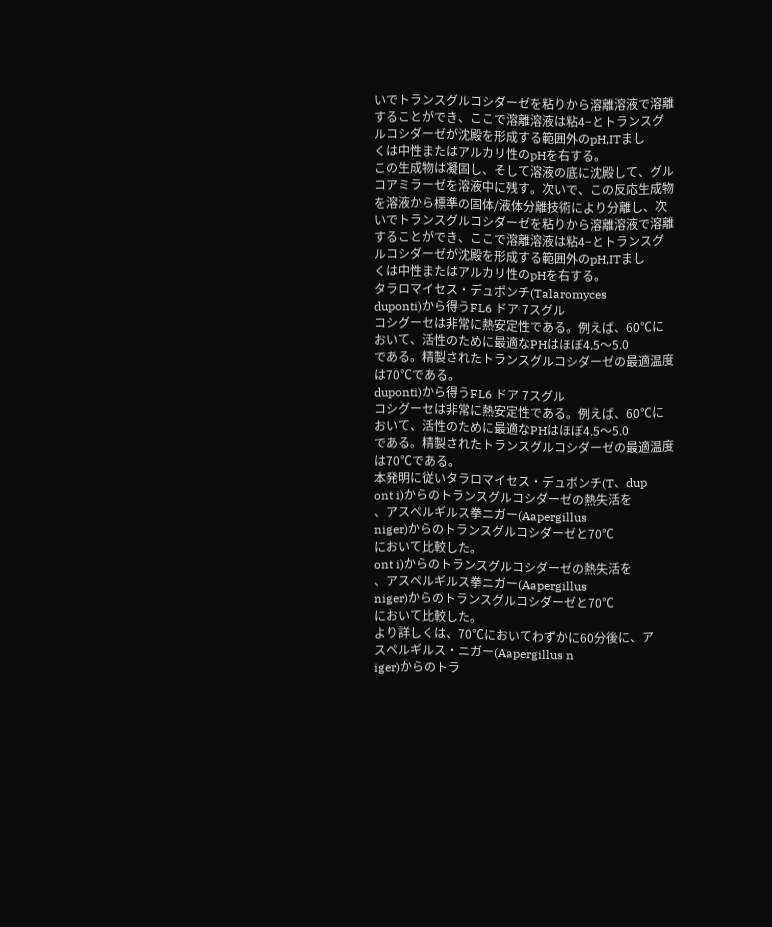いでトランスグルコシダーゼを粘りから溶離溶液で溶離
することができ、ここで溶離溶液は粘4−とトランスグ
ルコシダーゼが沈殿を形成する範囲外のpH,ITまし
くは中性またはアルカリ性のpHを右する。
この生成物は凝固し、そして溶液の底に沈殿して、グル
コアミラーゼを溶液中に残す。次いで、この反応生成物
を溶液から標準の固体/液体分離技術により分離し、次
いでトランスグルコシダーゼを粘りから溶離溶液で溶離
することができ、ここで溶離溶液は粘4−とトランスグ
ルコシダーゼが沈殿を形成する範囲外のpH,ITまし
くは中性またはアルカリ性のpHを右する。
タラロマイセス・デュポンチ(Talaromyces
duponti)から得うFL6 ドア 7スグル
コシグーセは非常に熱安定性である。例えば、60℃に
おいて、活性のために最適なPHはほぼ4.5〜5.0
である。精製されたトランスグルコシダーゼの最適温度
は70℃である。
duponti)から得うFL6 ドア 7スグル
コシグーセは非常に熱安定性である。例えば、60℃に
おいて、活性のために最適なPHはほぼ4.5〜5.0
である。精製されたトランスグルコシダーゼの最適温度
は70℃である。
本発明に従いタラロマイセス・デュボンチ(T、dup
ont i)からのトランスグルコシダーゼの熱失活を
、アスペルギルス拳ニガー(Aapergillus
niger)からのトランスグルコシダーゼと70℃
において比較した。
ont i)からのトランスグルコシダーゼの熱失活を
、アスペルギルス拳ニガー(Aapergillus
niger)からのトランスグルコシダーゼと70℃
において比較した。
より詳しくは、70℃においてわずかに60分後に、ア
スペルギルス・ニガー(Aapergillus n
iger)からのトラ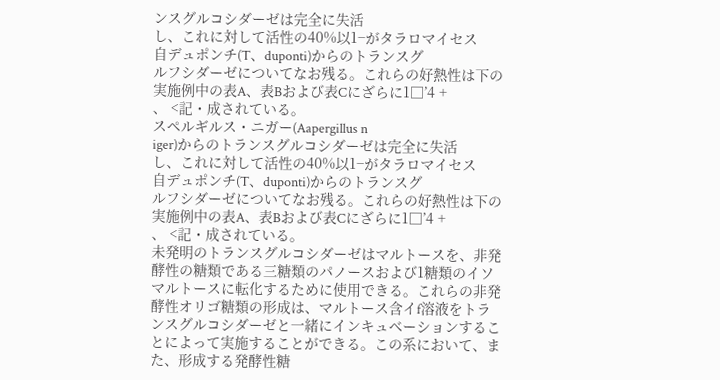ンスグルコシダーゼは完全に失活
し、これに対して活性の40%以1−がタラロマイセス
自デュポンチ(T、duponti)からのトランスグ
ルフシダーゼについてなお残る。これらの好熱性は下の
実施例中の表A、表Bおよび表Cにざらに1□’4 +
、 <記・成されている。
スペルギルス・ニガー(Aapergillus n
iger)からのトランスグルコシダーゼは完全に失活
し、これに対して活性の40%以1−がタラロマイセス
自デュポンチ(T、duponti)からのトランスグ
ルフシダーゼについてなお残る。これらの好熱性は下の
実施例中の表A、表Bおよび表Cにざらに1□’4 +
、 <記・成されている。
未発明のトランスグルコシダーゼはマルトースを、非発
酵性の糖類である三糖類のパノースおよび1糖類のイソ
マルトースに転化するために使用できる。これらの非発
酵性オリゴ糖類の形成は、マルトース含イf溶液をトラ
ンスグルコシダーゼと一緒にインキュベーションするこ
とによって実施することができる。この系において、ま
た、形成する発酵性糖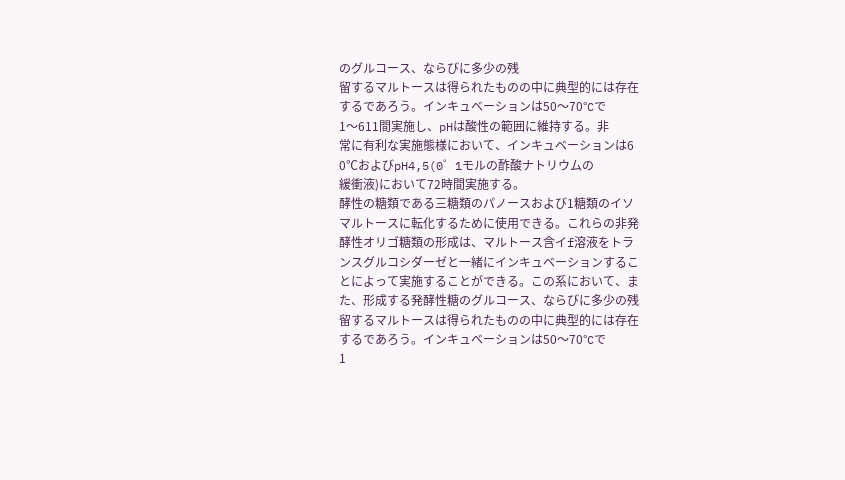のグルコース、ならびに多少の残
留するマルトースは得られたものの中に典型的には存在
するであろう。インキュベーションは50〜70°Cで
1〜611間実施し、pHは酸性の範囲に維持する。非
常に有利な実施態様において、インキュベーションは6
0℃およびpH4,5(0゜1モルの酢酸ナトリウムの
緩衝液)において72時間実施する。
酵性の糖類である三糖類のパノースおよび1糖類のイソ
マルトースに転化するために使用できる。これらの非発
酵性オリゴ糖類の形成は、マルトース含イf溶液をトラ
ンスグルコシダーゼと一緒にインキュベーションするこ
とによって実施することができる。この系において、ま
た、形成する発酵性糖のグルコース、ならびに多少の残
留するマルトースは得られたものの中に典型的には存在
するであろう。インキュベーションは50〜70°Cで
1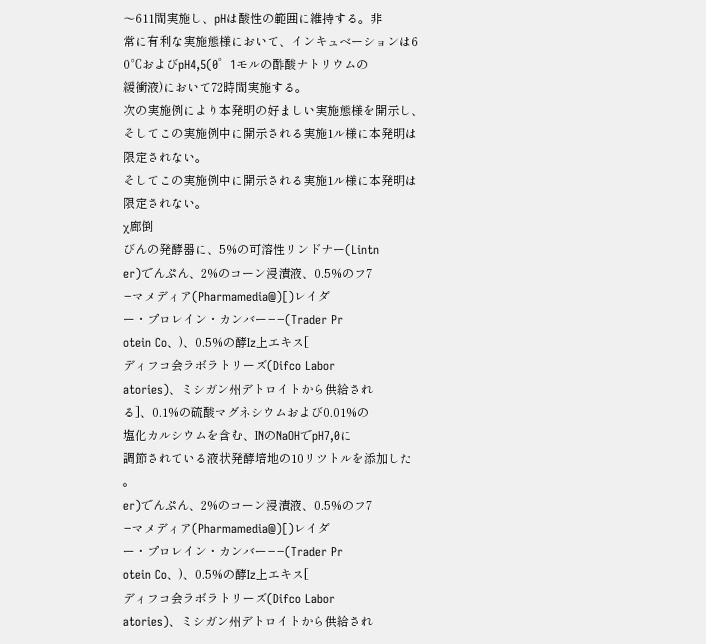〜611間実施し、pHは酸性の範囲に維持する。非
常に有利な実施態様において、インキュベーションは6
0℃およびpH4,5(0゜1モルの酢酸ナトリウムの
緩衝液)において72時間実施する。
次の実施例により本発明の好ましい実施態様を開示し、
そしてこの実施例中に開示される実施1ル様に本発明は
限定されない。
そしてこの実施例中に開示される実施1ル様に本発明は
限定されない。
χ廊倒
びんの発酵器に、5%の可溶性リンドナー(Lintn
er)でんぷん、2%のコーン浸漬液、0.5%のフ7
−マメディア(Pharmamedia@)[)レイダ
ー・プロレイン・カンバー−−(Trader Pr
otein Co、)、0.5%の酵Iz上エキス[
ディフコ会ラボラトリーズ(Difco Labor
atories)、ミシガン州デトロイトから供給され
る]、0.1%の硫酸マグネシウムおよび0.01%の
塩化カルシウムを含む、INのNaOHでpH7,0に
調節されている液状発酵培地の10リツトルを添加した
。
er)でんぷん、2%のコーン浸漬液、0.5%のフ7
−マメディア(Pharmamedia@)[)レイダ
ー・プロレイン・カンバー−−(Trader Pr
otein Co、)、0.5%の酵Iz上エキス[
ディフコ会ラボラトリーズ(Difco Labor
atories)、ミシガン州デトロイトから供給され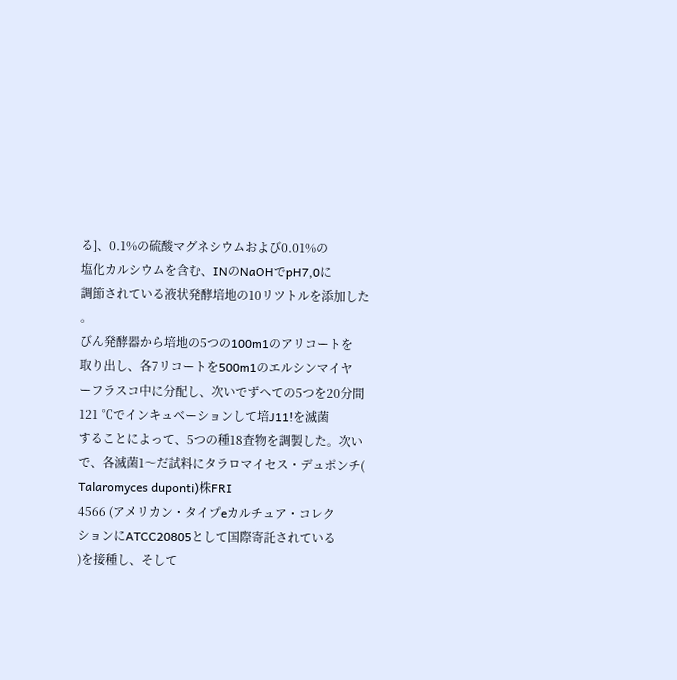る]、0.1%の硫酸マグネシウムおよび0.01%の
塩化カルシウムを含む、INのNaOHでpH7,0に
調節されている液状発酵培地の10リツトルを添加した
。
びん発酵器から培地の5つの100m1のアリコートを
取り出し、各7リコートを500m1のエルシンマイヤ
ーフラスコ中に分配し、次いでずへての5つを20分間
121 ℃でインキュベーションして培J11!を滅菌
することによって、5つの種18査物を調製した。次い
で、各滅菌1〜だ試料にタラロマイセス・デュポンチ(
Talaromyces duponti)株FRI
4566 (アメリカン・タイプeカルチュア・コレク
ションにATCC20805として国際寄託されている
)を接種し、そして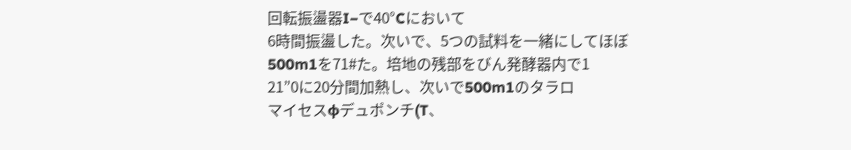回転振盪器I−で40°Cにおいて
6時間振盪した。次いで、5つの試料を一緒にしてほぼ
500m1を71#た。培地の残部をびん発酵器内で1
21”0に20分間加熱し、次いで500m1のタラロ
マイセスφデュポンチ(T、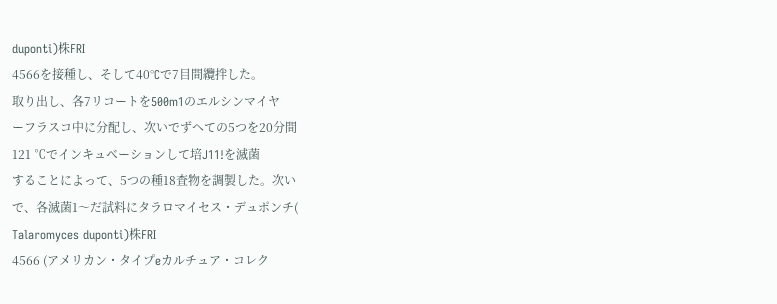duponti)株FRI
4566を接種し、そして40°Cで7目間纜拌した。
取り出し、各7リコートを500m1のエルシンマイヤ
ーフラスコ中に分配し、次いでずへての5つを20分間
121 ℃でインキュベーションして培J11!を滅菌
することによって、5つの種18査物を調製した。次い
で、各滅菌1〜だ試料にタラロマイセス・デュポンチ(
Talaromyces duponti)株FRI
4566 (アメリカン・タイプeカルチュア・コレク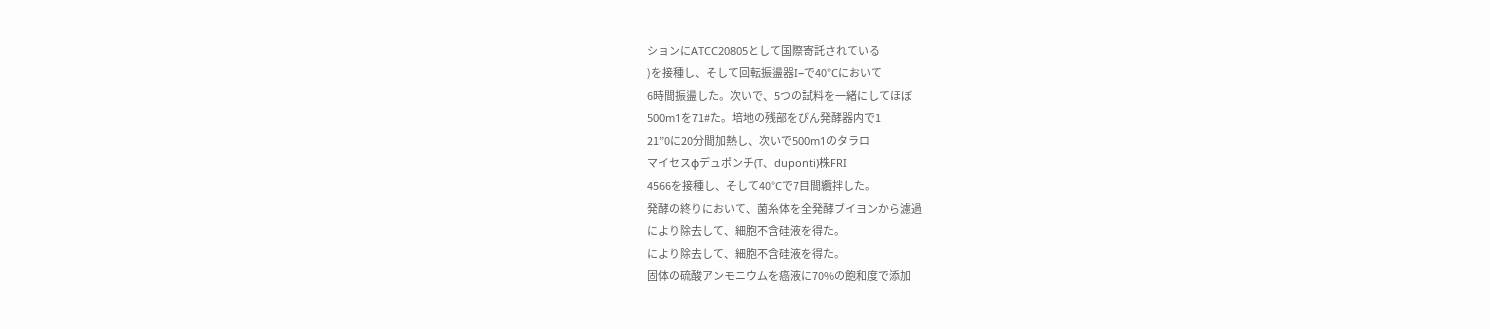ションにATCC20805として国際寄託されている
)を接種し、そして回転振盪器I−で40°Cにおいて
6時間振盪した。次いで、5つの試料を一緒にしてほぼ
500m1を71#た。培地の残部をびん発酵器内で1
21”0に20分間加熱し、次いで500m1のタラロ
マイセスφデュポンチ(T、duponti)株FRI
4566を接種し、そして40°Cで7目間纜拌した。
発酵の終りにおいて、菌糸体を全発酵ブイヨンから濾過
により除去して、細胞不含硅液を得た。
により除去して、細胞不含硅液を得た。
固体の硫酸アンモニウムを癌液に70%の飽和度で添加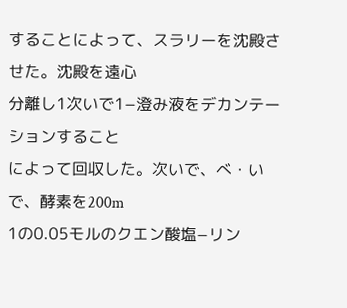することによって、スラリーを沈殿させた。沈殿を遠心
分離し1次いで1−澄み液をデカンテーションすること
によって回収した。次いで、べ・いで、酵素を200m
1の0.05モルのクエン酸塩−リン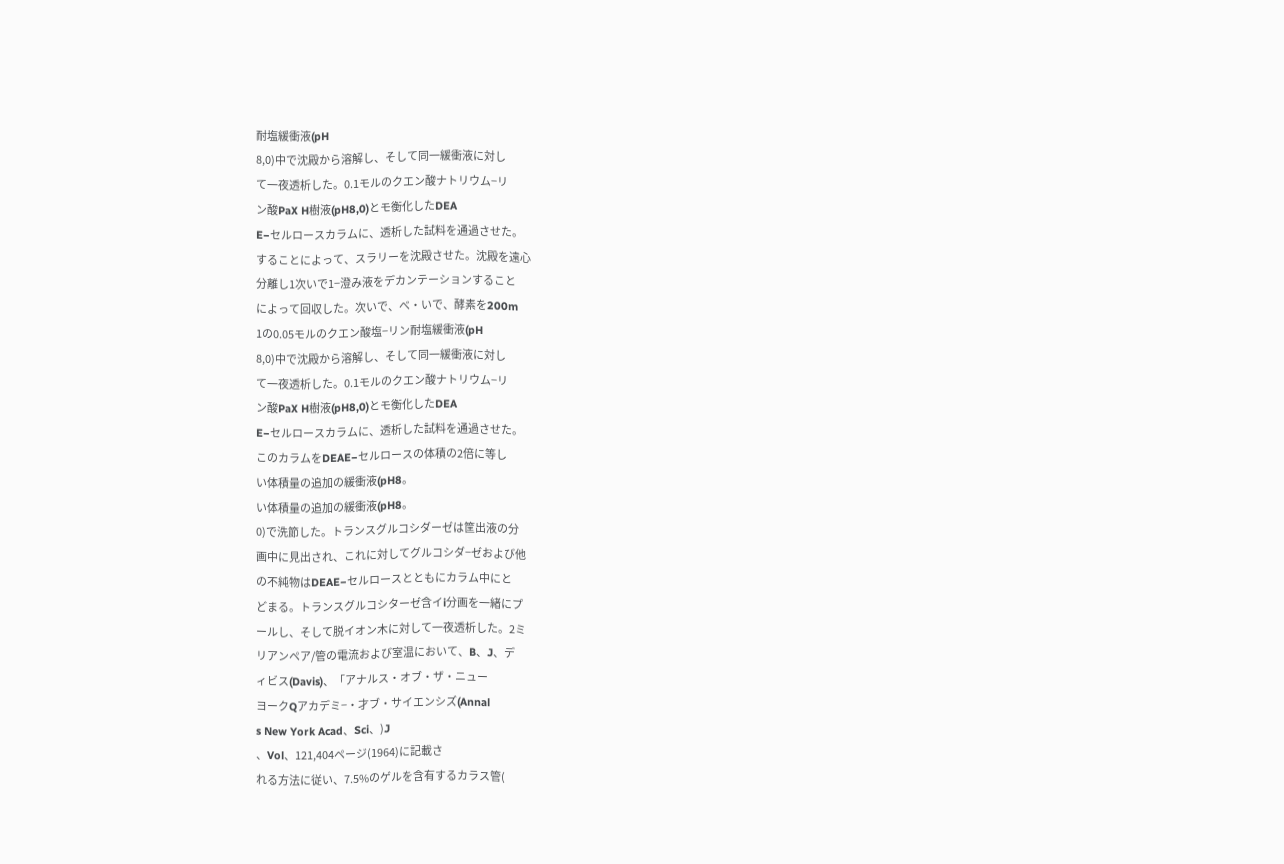耐塩緩衝液(pH
8,0)中で沈殿から溶解し、そして同一緩衝液に対し
て一夜透析した。0.1モルのクエン酸ナトリウム−リ
ン酸PaX H樹液(pH8,0)とモ衡化したDEA
E−セルロースカラムに、透析した試料を通過させた。
することによって、スラリーを沈殿させた。沈殿を遠心
分離し1次いで1−澄み液をデカンテーションすること
によって回収した。次いで、べ・いで、酵素を200m
1の0.05モルのクエン酸塩−リン耐塩緩衝液(pH
8,0)中で沈殿から溶解し、そして同一緩衝液に対し
て一夜透析した。0.1モルのクエン酸ナトリウム−リ
ン酸PaX H樹液(pH8,0)とモ衡化したDEA
E−セルロースカラムに、透析した試料を通過させた。
このカラムをDEAE−セルロースの体積の2倍に等し
い体積量の追加の緩衝液(pH8。
い体積量の追加の緩衝液(pH8。
0)で洗節した。トランスグルコシダーゼは筐出液の分
画中に見出され、これに対してグルコシダ−ゼおよび他
の不純物はDEAE−セルロースとともにカラム中にと
どまる。トランスグルコシターゼ含イi分画を一緒にプ
ールし、そして脱イオン木に対して一夜透析した。2ミ
リアンペア/管の電流および室温において、B、J、デ
ィビス(Davis)、「アナルス・オブ・ザ・ニュー
ヨークQアカデミ−・才ブ・サイエンシズ(Annal
s New York Acad、Sci、)J
、Vol、121,404ページ(1964)に記載さ
れる方法に従い、7.5%のゲルを含有するカラス管(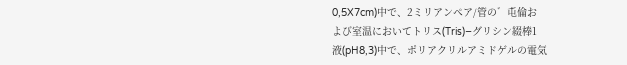0,5X7cm)中で、2ミリアンペア/管の゛屯倫お
よび室温においてトリス(Tris)−グリシン綴棒1
液(pH8,3)中で、ポリアクリルアミドゲルの電気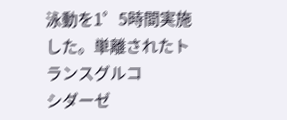泳動を1゜5時間実施した。単離されたトランスグルコ
シダーゼ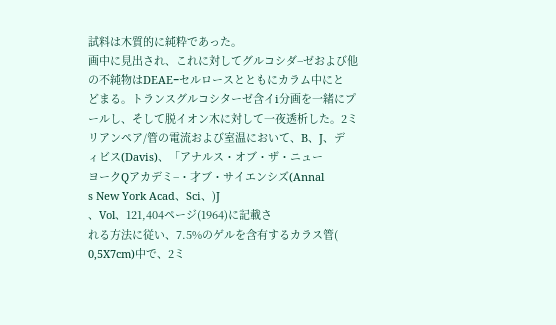試料は木質的に純粋であった。
画中に見出され、これに対してグルコシダ−ゼおよび他
の不純物はDEAE−セルロースとともにカラム中にと
どまる。トランスグルコシターゼ含イi分画を一緒にプ
ールし、そして脱イオン木に対して一夜透析した。2ミ
リアンペア/管の電流および室温において、B、J、デ
ィビス(Davis)、「アナルス・オブ・ザ・ニュー
ヨークQアカデミ−・才ブ・サイエンシズ(Annal
s New York Acad、Sci、)J
、Vol、121,404ページ(1964)に記載さ
れる方法に従い、7.5%のゲルを含有するカラス管(
0,5X7cm)中で、2ミ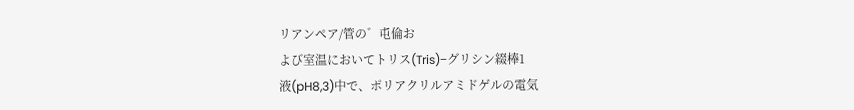リアンペア/管の゛屯倫お
よび室温においてトリス(Tris)−グリシン綴棒1
液(pH8,3)中で、ポリアクリルアミドゲルの電気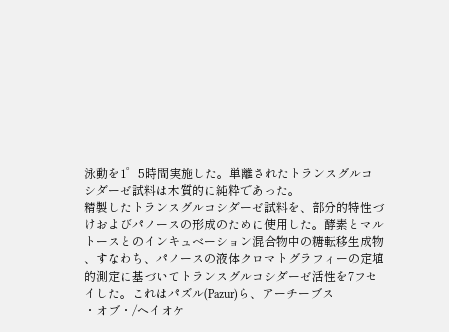泳動を1゜5時間実施した。単離されたトランスグルコ
シダーゼ試料は木質的に純粋であった。
精製したトランスグルコシダーゼ試料を、部分的特性づ
けおよびパノースの形成のために使用した。酵素とマル
トースとのインキュベーション混合物中の糖転移生成物
、すなわち、パノースの液体クロマトグラフィーの定埴
的測定に基づいてトランスグルコシダーゼ活性を7フセ
イした。これはパズル(Pazur)ら、アーチーブス
・オブ・/ヘイオケ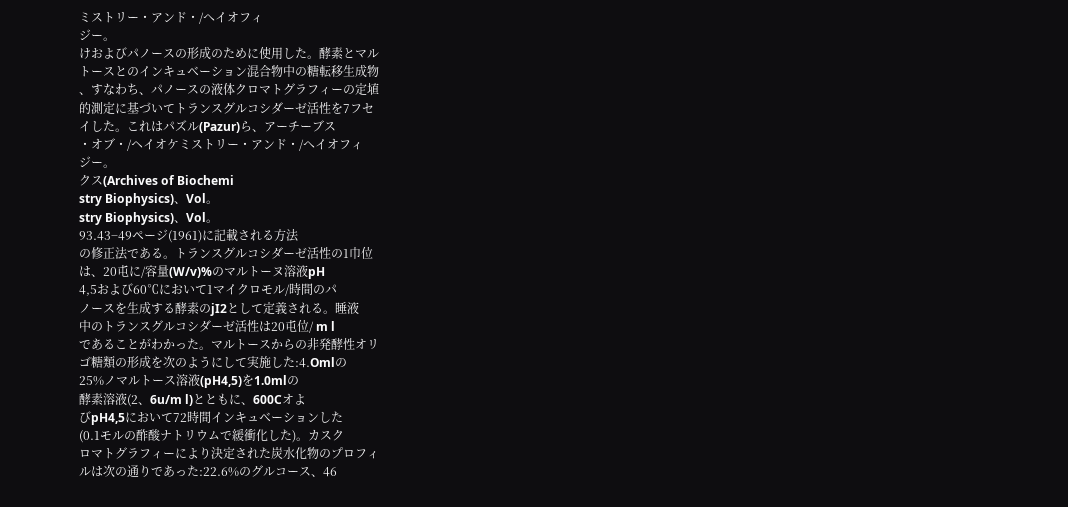ミストリー・アンド・/へイオフィ
ジー。
けおよびパノースの形成のために使用した。酵素とマル
トースとのインキュベーション混合物中の糖転移生成物
、すなわち、パノースの液体クロマトグラフィーの定埴
的測定に基づいてトランスグルコシダーゼ活性を7フセ
イした。これはパズル(Pazur)ら、アーチーブス
・オブ・/ヘイオケミストリー・アンド・/へイオフィ
ジー。
クス(Archives of Biochemi
stry Biophysics)、Vol。
stry Biophysics)、Vol。
93.43−49ページ(1961)に記載される方法
の修正法である。トランスグルコシダーゼ活性の1巾位
は、20屯に/容量(W/v)%のマルトーヌ溶液pH
4,5および60℃において1マイクロモル/時間のパ
ノースを生成する酵素のjI2として定義される。睡液
中のトランスグルコシダーゼ活性は20屯位/ m l
であることがわかった。マルトースからの非発酵性オリ
ゴ糖類の形成を次のようにして実施した:4.Omlの
25%ノマルトース溶液(pH4,5)を1.0mlの
酵素溶液(2、6u/m l)とともに、600Cオよ
びpH4,5において72時間インキュベーションした
(0.1モルの酢酸ナトリウムで緩衝化した)。カスク
ロマトグラフィーにより決定された炭水化物のプロフィ
ルは次の通りであった:22.6%のグルコース、46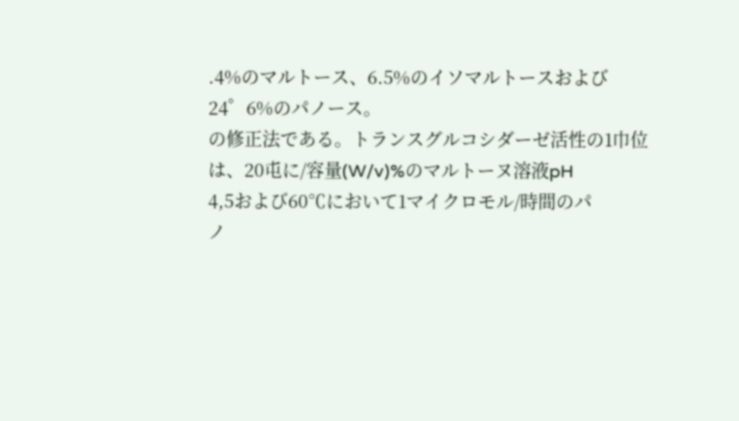.4%のマルトース、6.5%のイソマルトースおよび
24゜6%のパノース。
の修正法である。トランスグルコシダーゼ活性の1巾位
は、20屯に/容量(W/v)%のマルトーヌ溶液pH
4,5および60℃において1マイクロモル/時間のパ
ノ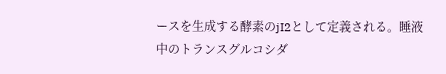ースを生成する酵素のjI2として定義される。睡液
中のトランスグルコシダ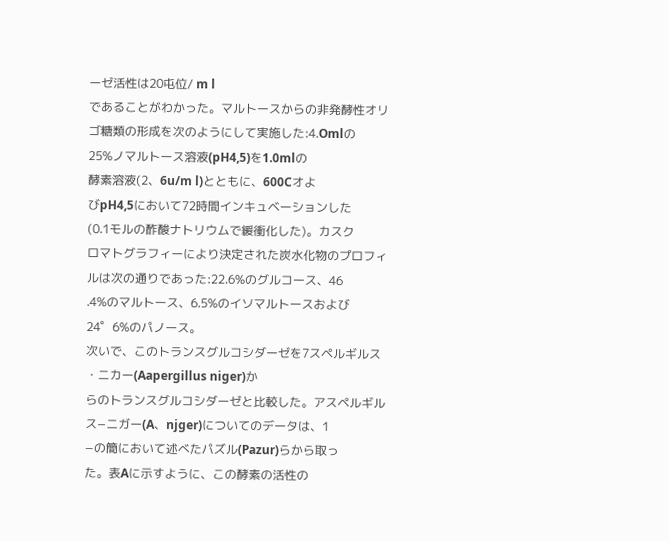ーゼ活性は20屯位/ m l
であることがわかった。マルトースからの非発酵性オリ
ゴ糖類の形成を次のようにして実施した:4.Omlの
25%ノマルトース溶液(pH4,5)を1.0mlの
酵素溶液(2、6u/m l)とともに、600Cオよ
びpH4,5において72時間インキュベーションした
(0.1モルの酢酸ナトリウムで緩衝化した)。カスク
ロマトグラフィーにより決定された炭水化物のプロフィ
ルは次の通りであった:22.6%のグルコース、46
.4%のマルトース、6.5%のイソマルトースおよび
24゜6%のパノース。
次いで、このトランスグルコシダーゼを7スペルギルス
・ニカー(Aapergillus niger)か
らのトランスグルコシダーゼと比較した。アスペルギル
ス−ニガー(A、njger)についてのデータは、1
−の簡において述べたパズル(Pazur)らから取っ
た。表Aに示すように、この酵素の活性の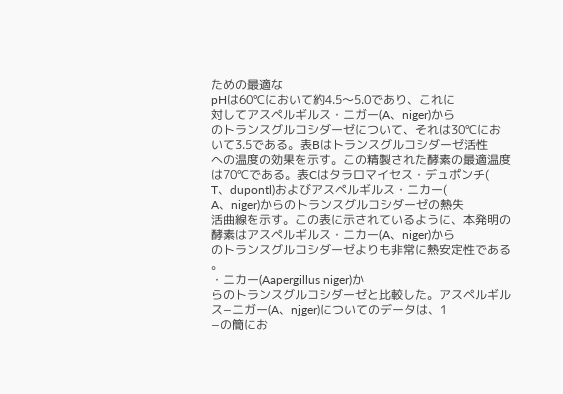ための最適な
pHは60℃において約4.5〜5.0であり、これに
対してアスペルギルス・ニガー(A、niger)から
のトランスグルコシダーゼについて、それは30℃にお
いて3.5である。表Bはトランスグルコシダーゼ活性
への温度の効果を示す。この精製された酵素の最適温度
は70℃である。表Cはタラロマイセス・デュポンチ(
T、dupontl)およびアスペルギルス・ニカー(
A、niger)からのトランスグルコシダーゼの熱失
活曲線を示す。この表に示されているように、本発明の
酵素はアスペルギルス・ニカー(A、niger)から
のトランスグルコシダーゼよりも非常に熱安定性である
。
・ニカー(Aapergillus niger)か
らのトランスグルコシダーゼと比較した。アスペルギル
ス−ニガー(A、njger)についてのデータは、1
−の簡にお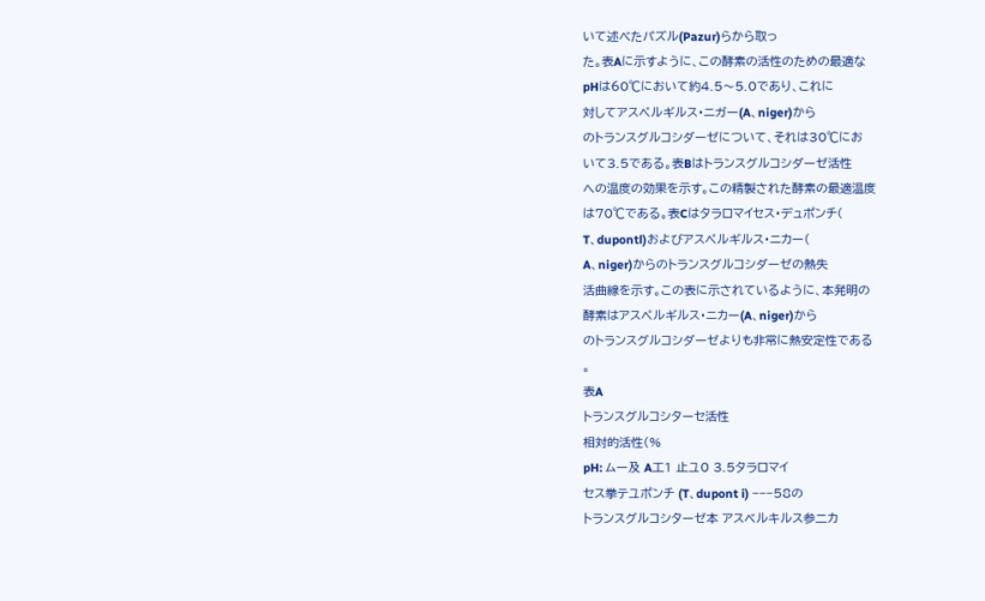いて述べたパズル(Pazur)らから取っ
た。表Aに示すように、この酵素の活性のための最適な
pHは60℃において約4.5〜5.0であり、これに
対してアスペルギルス・ニガー(A、niger)から
のトランスグルコシダーゼについて、それは30℃にお
いて3.5である。表Bはトランスグルコシダーゼ活性
への温度の効果を示す。この精製された酵素の最適温度
は70℃である。表Cはタラロマイセス・デュポンチ(
T、dupontl)およびアスペルギルス・ニカー(
A、niger)からのトランスグルコシダーゼの熱失
活曲線を示す。この表に示されているように、本発明の
酵素はアスペルギルス・ニカー(A、niger)から
のトランスグルコシダーゼよりも非常に熱安定性である
。
表A
トランスグルコシターセ活性
相対的活性(%
pH: ムー及 A工1 止ユ0 3.5タラロマイ
セス拳テユポンチ (T、dupont i) −−−58の
トランスグルコシターゼ本 アスベルキルス参二カ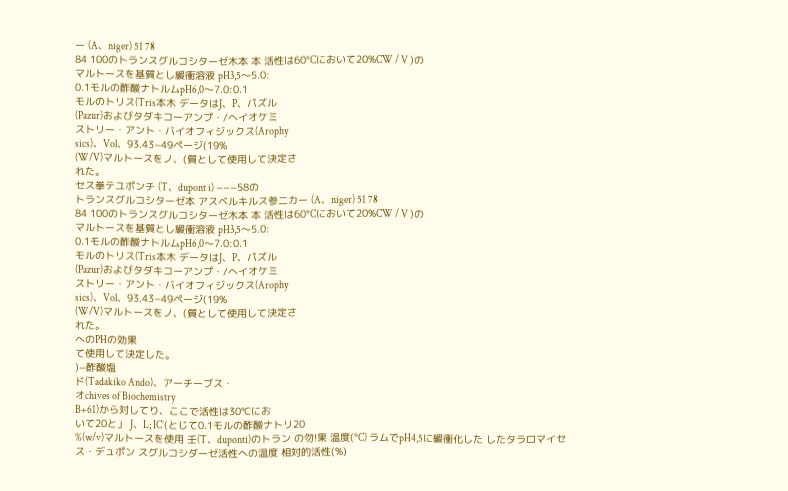ー (A、niger) 51 78
84 100のトランスグルコシターゼ木本 本 活性は60°Cにおいて20%CW / V )の
マルトースを基質とし緩衝溶液 pH3,5〜5.0:
0.1モルの酢酸ナトルムpH6,0〜7.0:0.1
モルのトリス(Tris本木 データはJ、P、パズル
(Pazur)およびタダキコーアンプ・/へイオケミ
ストリー・アント・バイオフィジックス(Arophy
sics)、Vol、93.43−49ページ(19%
(W/V)マルトースをノ、(質として使用して決定さ
れた。
セス拳テユポンチ (T、dupont i) −−−58の
トランスグルコシターゼ本 アスベルキルス参二カー (A、niger) 51 78
84 100のトランスグルコシターゼ木本 本 活性は60°Cにおいて20%CW / V )の
マルトースを基質とし緩衝溶液 pH3,5〜5.0:
0.1モルの酢酸ナトルムpH6,0〜7.0:0.1
モルのトリス(Tris本木 データはJ、P、パズル
(Pazur)およびタダキコーアンプ・/へイオケミ
ストリー・アント・バイオフィジックス(Arophy
sics)、Vol、93.43−49ページ(19%
(W/V)マルトースをノ、(質として使用して決定さ
れた。
へのPHの効果
て使用して決定した。
)−酢酸塩
ド(Tadakiko Ando)、アーチーブス・
オchives of Biochemistry
B+61)から対してり、ここで活性は30℃にお
いて20と」 J、L; IC’(とじて0.1モルの酢酸ナトリ20
%(w/v)マルトースを使用 壬(T、duponti)のトラン の勿!果 温度(°C) ラムでpH4,5に緩衝化した したタラロマイセス・デュポン スグルコシダーゼ活性への温度 相対的活性(%)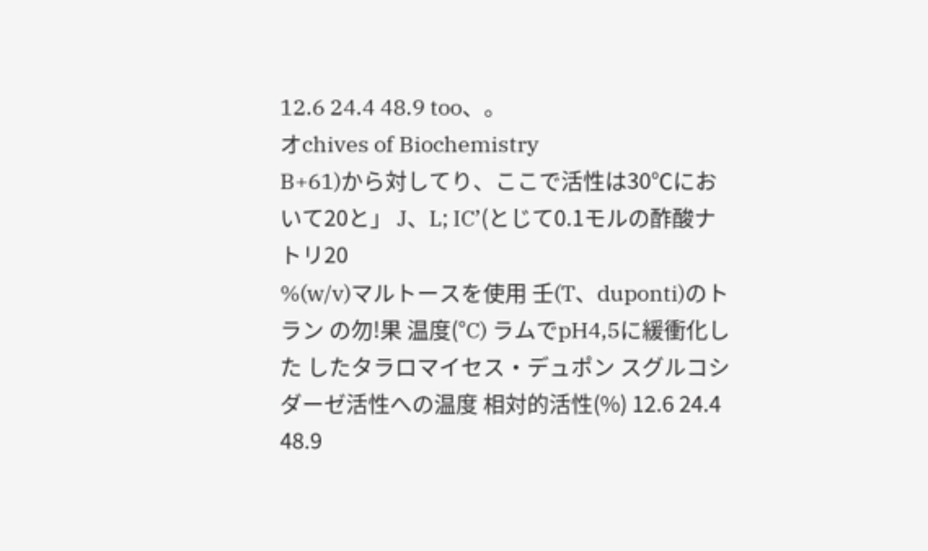12.6 24.4 48.9 too、。
オchives of Biochemistry
B+61)から対してり、ここで活性は30℃にお
いて20と」 J、L; IC’(とじて0.1モルの酢酸ナトリ20
%(w/v)マルトースを使用 壬(T、duponti)のトラン の勿!果 温度(°C) ラムでpH4,5に緩衝化した したタラロマイセス・デュポン スグルコシダーゼ活性への温度 相対的活性(%) 12.6 24.4 48.9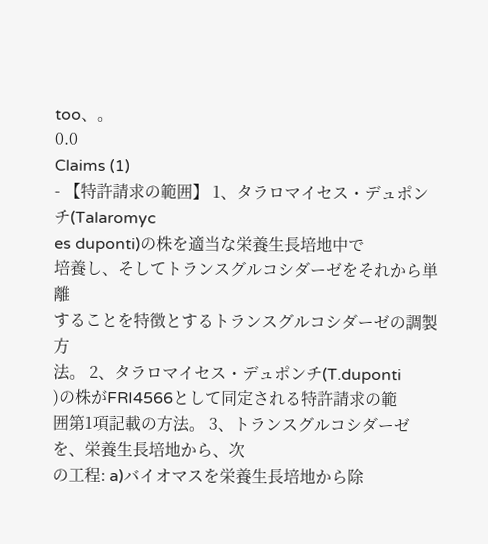too、。
0.0
Claims (1)
- 【特許請求の範囲】 1、タラロマイセス・デュポンチ(Talaromyc
es duponti)の株を適当な栄養生長培地中で
培養し、そしてトランスグルコシダーゼをそれから単離
することを特徴とするトランスグルコシダーゼの調製方
法。 2、タラロマイセス・デュポンチ(T.duponti
)の株がFRI4566として同定される特許請求の範
囲第1項記載の方法。 3、トランスグルコシダーゼを、栄養生長培地から、次
の工程: a)バイオマスを栄養生長培地から除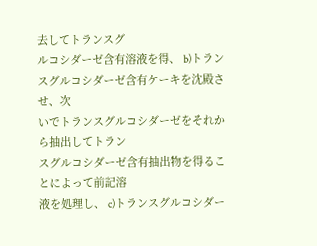去してトランスグ
ルコシダーゼ含有溶液を得、 b)トランスグルコシダーゼ含有ケーキを沈殿させ、次
いでトランスグルコシダーゼをそれから抽出してトラン
スグルコシダーゼ含有抽出物を得ることによって前記溶
液を処理し、 c)トランスグルコシダー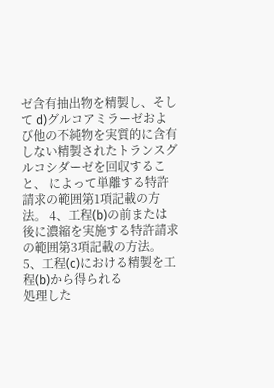ゼ含有抽出物を精製し、そし
て d)グルコアミラーゼおよび他の不純物を実質的に含有
しない精製されたトランスグルコシダーゼを回収するこ
と、 によって単離する特許請求の範囲第1項記載の方法。 4、工程(b)の前または後に濃縮を実施する特許請求
の範囲第3項記載の方法。 5、工程(c)における精製を工程(b)から得られる
処理した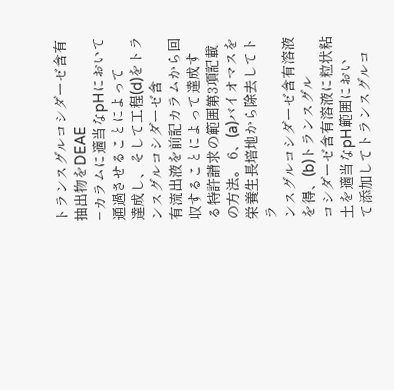トランスグルコシダーゼ含有抽出物をDEAE
−カラムに適当なpHにおいて通過させることによって
達成し、そして工程(d)をトランスグルコシダーゼ含
有流出液を前記カラムから回収することによって達成す
る特許請求の範囲第3項記載の方法。 6、(a)バイオマスを栄養生長培地から除去してトラ
ンスグルコシダーゼ含有溶液を得、(b)トランスグル
コシダーゼ含有溶液に粒状粘土を適当なpH範囲におい
て添加してトランスグルコ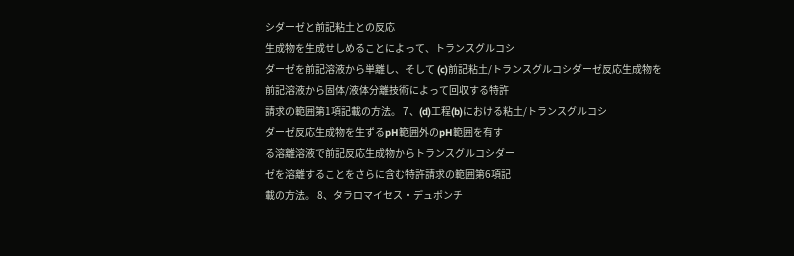シダーゼと前記粘土との反応
生成物を生成せしめることによって、トランスグルコシ
ダーゼを前記溶液から単離し、そして (c)前記粘土/トランスグルコシダーゼ反応生成物を
前記溶液から固体/液体分離技術によって回収する特許
請求の範囲第1項記載の方法。 7、(d)工程(b)における粘土/トランスグルコシ
ダーゼ反応生成物を生ずるpH範囲外のpH範囲を有す
る溶離溶液で前記反応生成物からトランスグルコシダー
ゼを溶離することをさらに含む特許請求の範囲第6項記
載の方法。 8、タラロマイセス・デュポンチ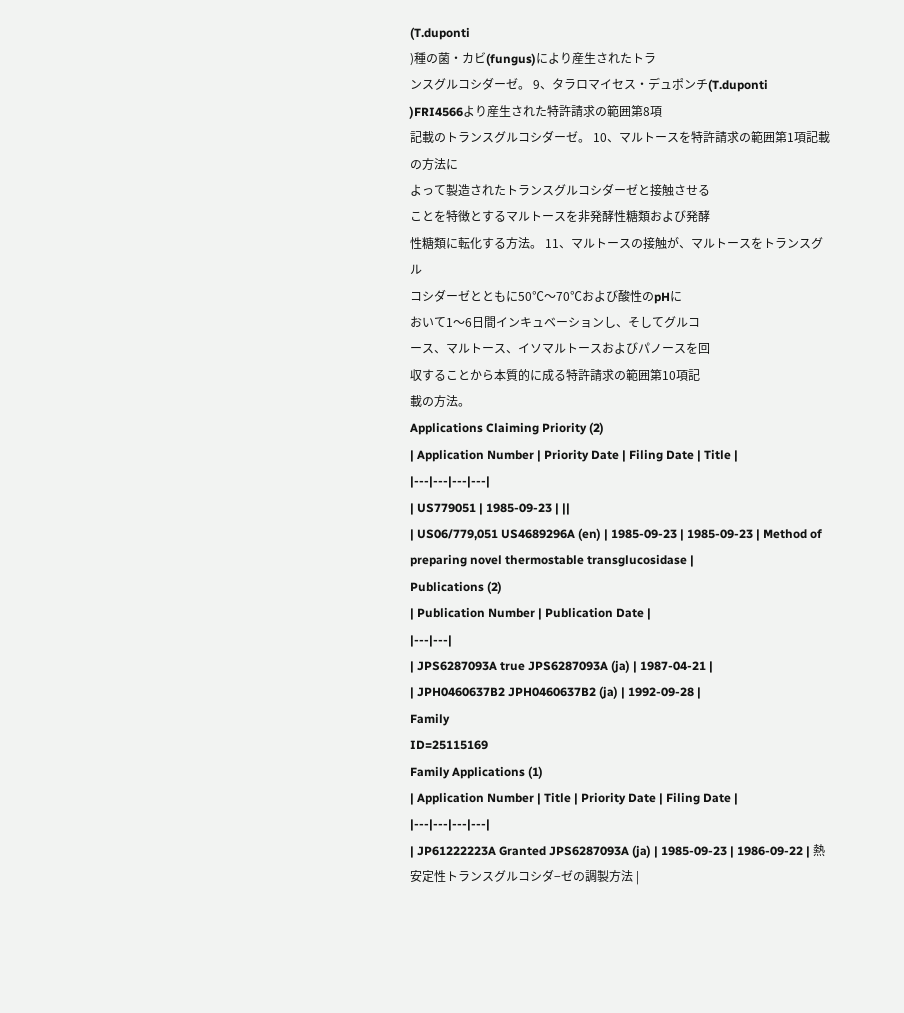(T.duponti
)種の菌・カビ(fungus)により産生されたトラ
ンスグルコシダーゼ。 9、タラロマイセス・デュポンチ(T.duponti
)FRI4566より産生された特許請求の範囲第8項
記載のトランスグルコシダーゼ。 10、マルトースを特許請求の範囲第1項記載の方法に
よって製造されたトランスグルコシダーゼと接触させる
ことを特徴とするマルトースを非発酵性糖類および発酵
性糖類に転化する方法。 11、マルトースの接触が、マルトースをトランスグル
コシダーゼとともに50℃〜70℃および酸性のpHに
おいて1〜6日間インキュベーションし、そしてグルコ
ース、マルトース、イソマルトースおよびパノースを回
収することから本質的に成る特許請求の範囲第10項記
載の方法。
Applications Claiming Priority (2)
| Application Number | Priority Date | Filing Date | Title |
|---|---|---|---|
| US779051 | 1985-09-23 | ||
| US06/779,051 US4689296A (en) | 1985-09-23 | 1985-09-23 | Method of preparing novel thermostable transglucosidase |
Publications (2)
| Publication Number | Publication Date |
|---|---|
| JPS6287093A true JPS6287093A (ja) | 1987-04-21 |
| JPH0460637B2 JPH0460637B2 (ja) | 1992-09-28 |
Family
ID=25115169
Family Applications (1)
| Application Number | Title | Priority Date | Filing Date |
|---|---|---|---|
| JP61222223A Granted JPS6287093A (ja) | 1985-09-23 | 1986-09-22 | 熱安定性トランスグルコシダ−ゼの調製方法 |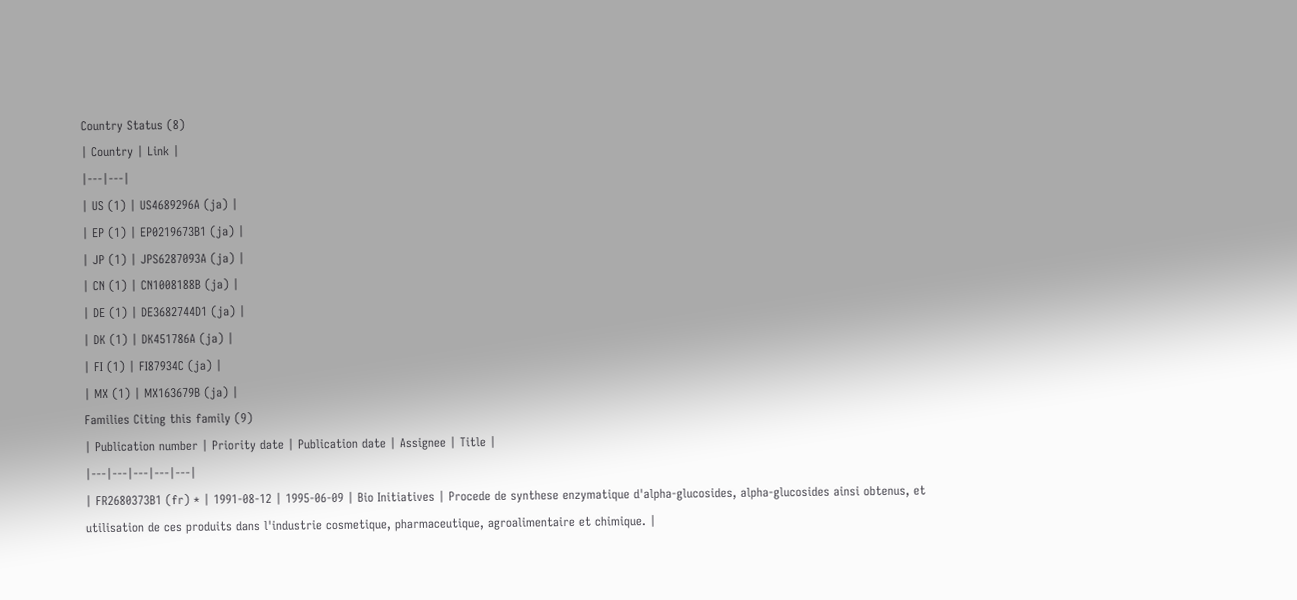Country Status (8)
| Country | Link |
|---|---|
| US (1) | US4689296A (ja) |
| EP (1) | EP0219673B1 (ja) |
| JP (1) | JPS6287093A (ja) |
| CN (1) | CN1008188B (ja) |
| DE (1) | DE3682744D1 (ja) |
| DK (1) | DK451786A (ja) |
| FI (1) | FI87934C (ja) |
| MX (1) | MX163679B (ja) |
Families Citing this family (9)
| Publication number | Priority date | Publication date | Assignee | Title |
|---|---|---|---|---|
| FR2680373B1 (fr) * | 1991-08-12 | 1995-06-09 | Bio Initiatives | Procede de synthese enzymatique d'alpha-glucosides, alpha-glucosides ainsi obtenus, et utilisation de ces produits dans l'industrie cosmetique, pharmaceutique, agroalimentaire et chimique. |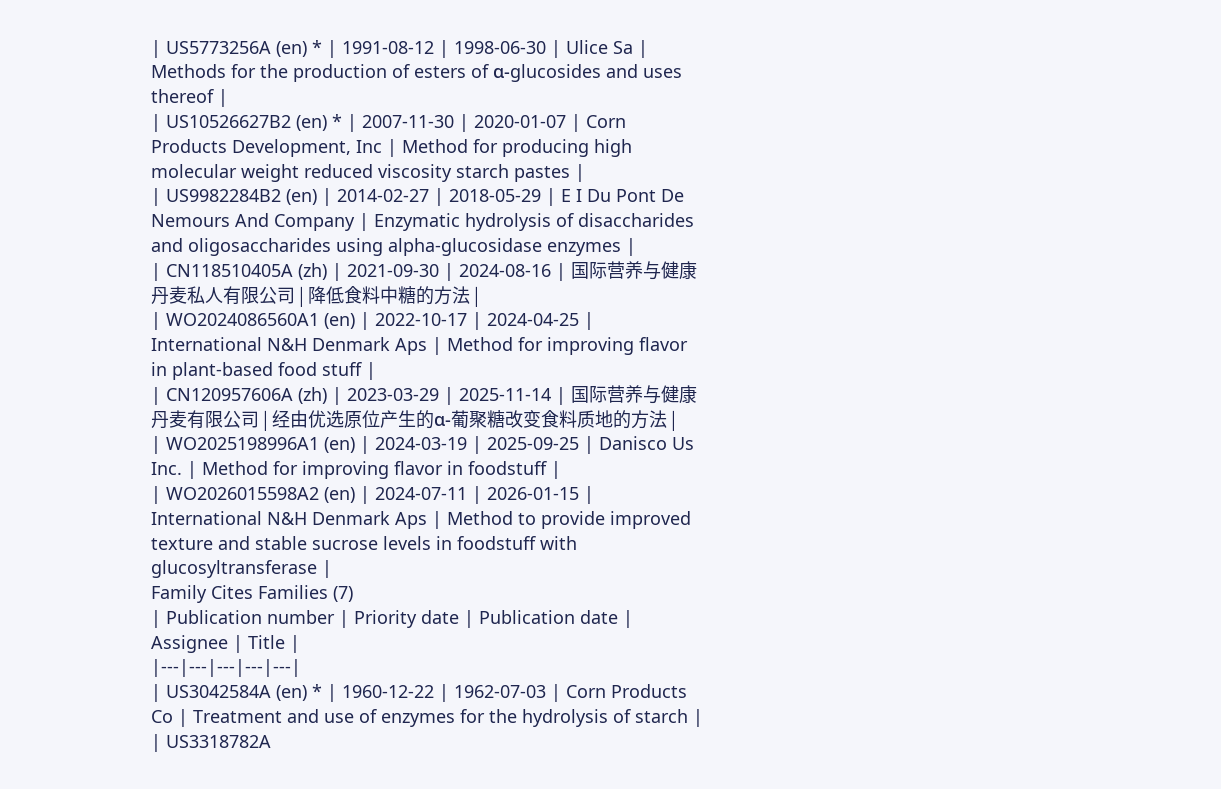| US5773256A (en) * | 1991-08-12 | 1998-06-30 | Ulice Sa | Methods for the production of esters of α-glucosides and uses thereof |
| US10526627B2 (en) * | 2007-11-30 | 2020-01-07 | Corn Products Development, Inc | Method for producing high molecular weight reduced viscosity starch pastes |
| US9982284B2 (en) | 2014-02-27 | 2018-05-29 | E I Du Pont De Nemours And Company | Enzymatic hydrolysis of disaccharides and oligosaccharides using alpha-glucosidase enzymes |
| CN118510405A (zh) | 2021-09-30 | 2024-08-16 | 国际营养与健康丹麦私人有限公司 | 降低食料中糖的方法 |
| WO2024086560A1 (en) | 2022-10-17 | 2024-04-25 | International N&H Denmark Aps | Method for improving flavor in plant-based food stuff |
| CN120957606A (zh) | 2023-03-29 | 2025-11-14 | 国际营养与健康丹麦有限公司 | 经由优选原位产生的α-葡聚糖改变食料质地的方法 |
| WO2025198996A1 (en) | 2024-03-19 | 2025-09-25 | Danisco Us Inc. | Method for improving flavor in foodstuff |
| WO2026015598A2 (en) | 2024-07-11 | 2026-01-15 | International N&H Denmark Aps | Method to provide improved texture and stable sucrose levels in foodstuff with glucosyltransferase |
Family Cites Families (7)
| Publication number | Priority date | Publication date | Assignee | Title |
|---|---|---|---|---|
| US3042584A (en) * | 1960-12-22 | 1962-07-03 | Corn Products Co | Treatment and use of enzymes for the hydrolysis of starch |
| US3318782A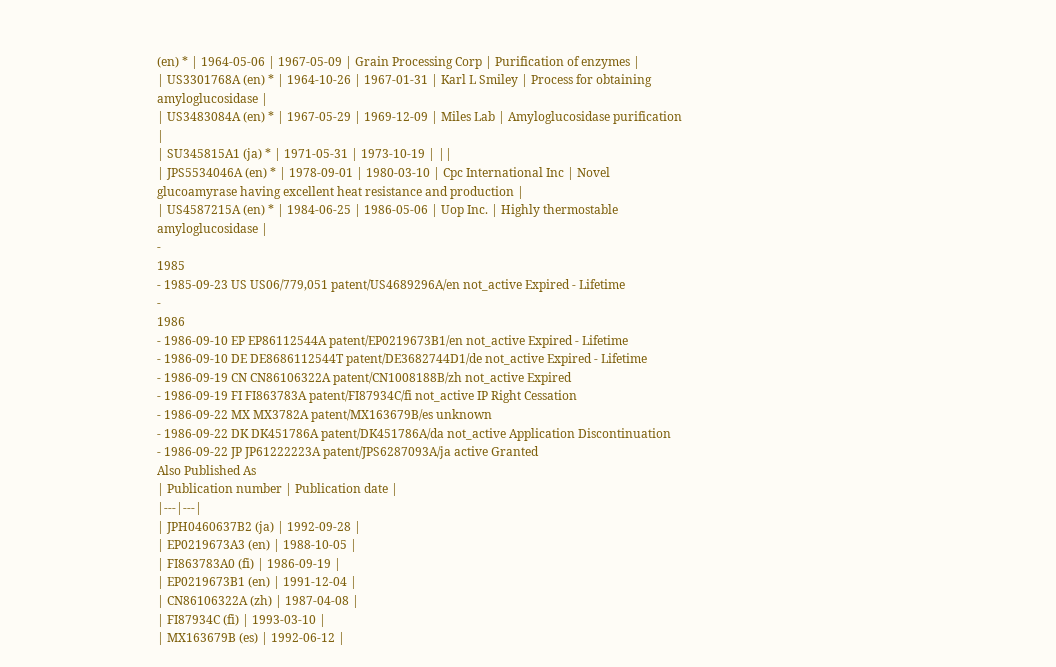(en) * | 1964-05-06 | 1967-05-09 | Grain Processing Corp | Purification of enzymes |
| US3301768A (en) * | 1964-10-26 | 1967-01-31 | Karl L Smiley | Process for obtaining amyloglucosidase |
| US3483084A (en) * | 1967-05-29 | 1969-12-09 | Miles Lab | Amyloglucosidase purification |
| SU345815A1 (ja) * | 1971-05-31 | 1973-10-19 | ||
| JPS5534046A (en) * | 1978-09-01 | 1980-03-10 | Cpc International Inc | Novel glucoamyrase having excellent heat resistance and production |
| US4587215A (en) * | 1984-06-25 | 1986-05-06 | Uop Inc. | Highly thermostable amyloglucosidase |
-
1985
- 1985-09-23 US US06/779,051 patent/US4689296A/en not_active Expired - Lifetime
-
1986
- 1986-09-10 EP EP86112544A patent/EP0219673B1/en not_active Expired - Lifetime
- 1986-09-10 DE DE8686112544T patent/DE3682744D1/de not_active Expired - Lifetime
- 1986-09-19 CN CN86106322A patent/CN1008188B/zh not_active Expired
- 1986-09-19 FI FI863783A patent/FI87934C/fi not_active IP Right Cessation
- 1986-09-22 MX MX3782A patent/MX163679B/es unknown
- 1986-09-22 DK DK451786A patent/DK451786A/da not_active Application Discontinuation
- 1986-09-22 JP JP61222223A patent/JPS6287093A/ja active Granted
Also Published As
| Publication number | Publication date |
|---|---|
| JPH0460637B2 (ja) | 1992-09-28 |
| EP0219673A3 (en) | 1988-10-05 |
| FI863783A0 (fi) | 1986-09-19 |
| EP0219673B1 (en) | 1991-12-04 |
| CN86106322A (zh) | 1987-04-08 |
| FI87934C (fi) | 1993-03-10 |
| MX163679B (es) | 1992-06-12 |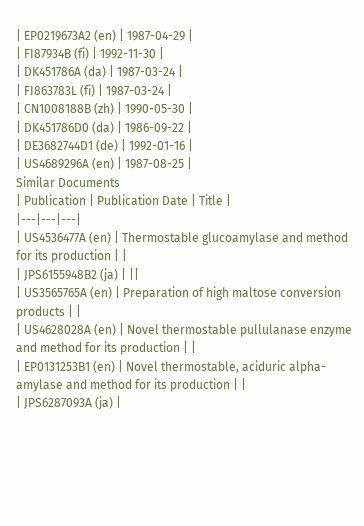| EP0219673A2 (en) | 1987-04-29 |
| FI87934B (fi) | 1992-11-30 |
| DK451786A (da) | 1987-03-24 |
| FI863783L (fi) | 1987-03-24 |
| CN1008188B (zh) | 1990-05-30 |
| DK451786D0 (da) | 1986-09-22 |
| DE3682744D1 (de) | 1992-01-16 |
| US4689296A (en) | 1987-08-25 |
Similar Documents
| Publication | Publication Date | Title |
|---|---|---|
| US4536477A (en) | Thermostable glucoamylase and method for its production | |
| JPS6155948B2 (ja) | ||
| US3565765A (en) | Preparation of high maltose conversion products | |
| US4628028A (en) | Novel thermostable pullulanase enzyme and method for its production | |
| EP0131253B1 (en) | Novel thermostable, aciduric alpha-amylase and method for its production | |
| JPS6287093A (ja) |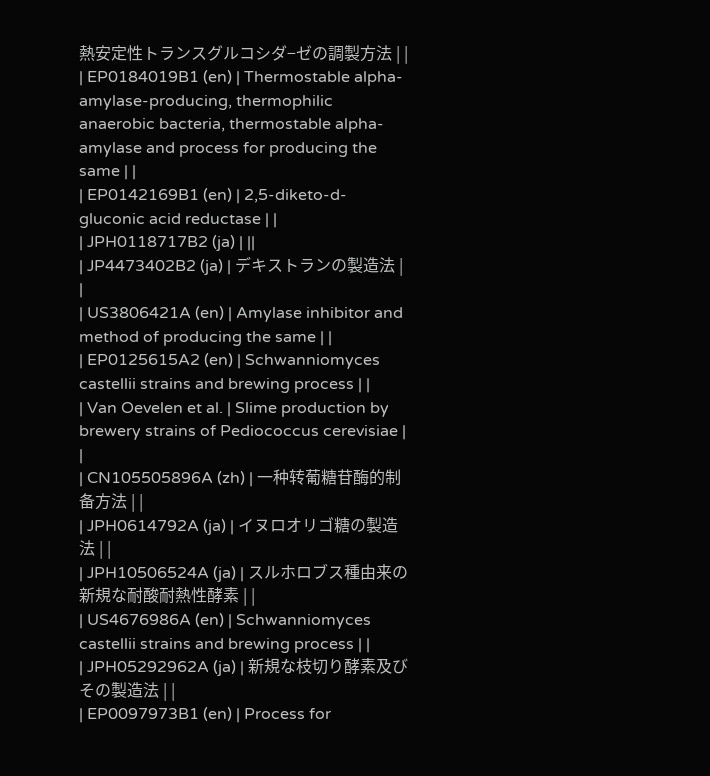熱安定性トランスグルコシダ−ゼの調製方法 | |
| EP0184019B1 (en) | Thermostable alpha-amylase-producing, thermophilic anaerobic bacteria, thermostable alpha-amylase and process for producing the same | |
| EP0142169B1 (en) | 2,5-diketo-d-gluconic acid reductase | |
| JPH0118717B2 (ja) | ||
| JP4473402B2 (ja) | デキストランの製造法 | |
| US3806421A (en) | Amylase inhibitor and method of producing the same | |
| EP0125615A2 (en) | Schwanniomyces castellii strains and brewing process | |
| Van Oevelen et al. | Slime production by brewery strains of Pediococcus cerevisiae | |
| CN105505896A (zh) | 一种转葡糖苷酶的制备方法 | |
| JPH0614792A (ja) | イヌロオリゴ糖の製造法 | |
| JPH10506524A (ja) | スルホロブス種由来の新規な耐酸耐熱性酵素 | |
| US4676986A (en) | Schwanniomyces castellii strains and brewing process | |
| JPH05292962A (ja) | 新規な枝切り酵素及びその製造法 | |
| EP0097973B1 (en) | Process for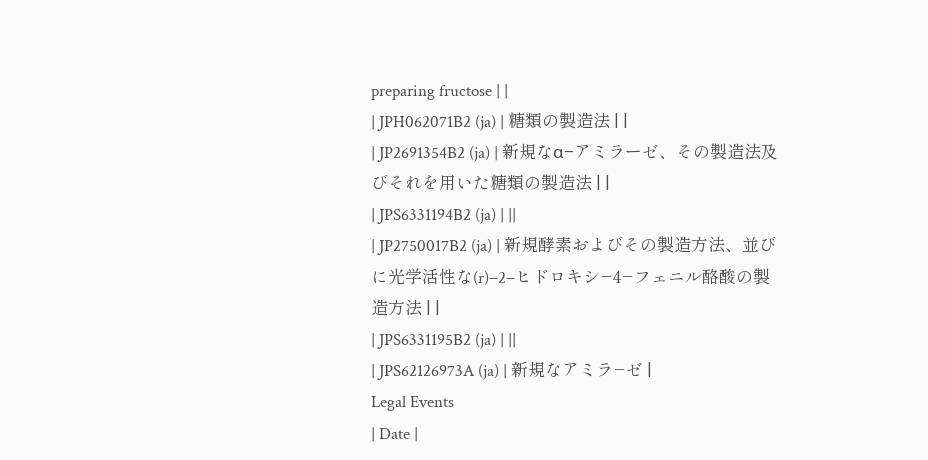preparing fructose | |
| JPH062071B2 (ja) | 糖類の製造法 | |
| JP2691354B2 (ja) | 新規なα−アミラーゼ、その製造法及びそれを用いた糖類の製造法 | |
| JPS6331194B2 (ja) | ||
| JP2750017B2 (ja) | 新規酵素およびその製造方法、並びに光学活性な(r)−2−ヒドロキシ−4−フェニル酪酸の製造方法 | |
| JPS6331195B2 (ja) | ||
| JPS62126973A (ja) | 新規なアミラ−ゼ |
Legal Events
| Date |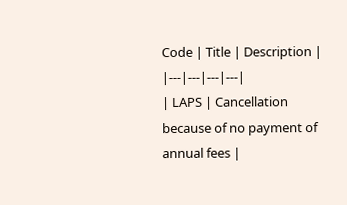Code | Title | Description |
|---|---|---|---|
| LAPS | Cancellation because of no payment of annual fees |